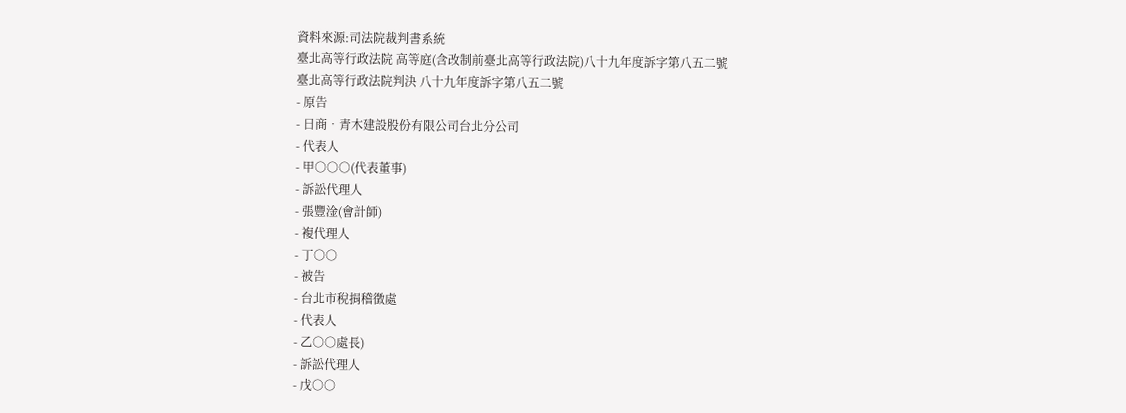資料來源:司法院裁判書系統
臺北高等行政法院 高等庭(含改制前臺北高等行政法院)八十九年度訴字第八五二號
臺北高等行政法院判決 八十九年度訴字第八五二號
- 原告
- 日商‧青木建設股份有限公司台北分公司
- 代表人
- 甲○○○(代表董事)
- 訴訟代理人
- 張豐淦(會計師)
- 複代理人
- 丁○○
- 被告
- 台北市稅捐稽徵處
- 代表人
- 乙○○處長)
- 訴訟代理人
- 戊○○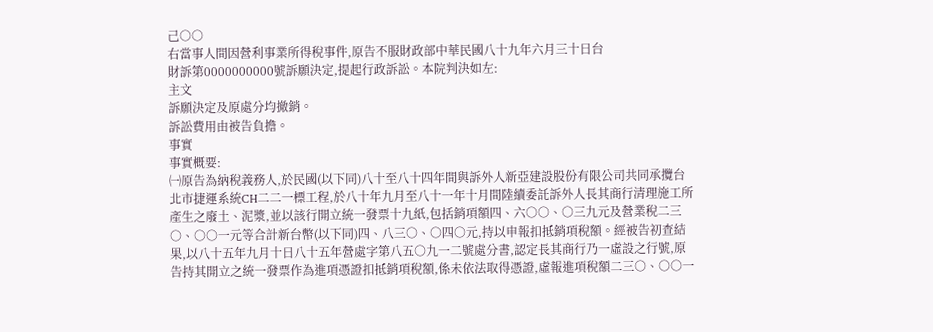己○○
右當事人間因營利事業所得稅事件,原告不服財政部中華民國八十九年六月三十日台
財訴第0000000000號訴願決定,提起行政訴訟。本院判決如左:
主文
訴願決定及原處分均撤銷。
訴訟費用由被告負擔。
事實
事實概要:
㈠原告為納稅義務人,於民國(以下同)八十至八十四年間與訴外人新亞建設股份有限公司共同承攬台北市捷運系統CH二二一標工程,於八十年九月至八十一年十月間陸續委託訴外人長其商行清理施工所產生之廢土、泥漿,並以該行開立統一發票十九紙,包括銷項額四、六○○、○三九元及營業稅二三○、○○一元等合計新台幣(以下同)四、八三○、○四○元,持以申報扣抵銷項稅額。經被告初查結果,以八十五年九月十日八十五年營處字第八五○九一二號處分書,認定長其商行乃一虛設之行號,原告持其開立之統一發票作為進項憑證扣抵銷項稅額,係未依法取得憑證,虛報進項稅額二三○、○○一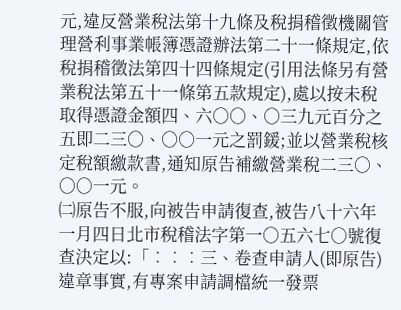元,違反營業稅法第十九條及稅捐稽徵機關管理營利事業帳簿憑證辦法第二十一條規定,依稅捐稽徵法第四十四條規定(引用法條另有營業稅法第五十一條第五款規定),處以按未稅取得憑證金額四、六○○、○三九元百分之五即二三○、○○一元之罰鍰;並以營業稅核定稅額繳款書,通知原告補繳營業稅二三○、○○一元。
㈡原告不服,向被告申請復查,被告八十六年一月四日北市稅稽法字第一○五六七○號復查決定以:「︰︰︰三、卷查申請人(即原告)違章事實,有專案申請調檔統一發票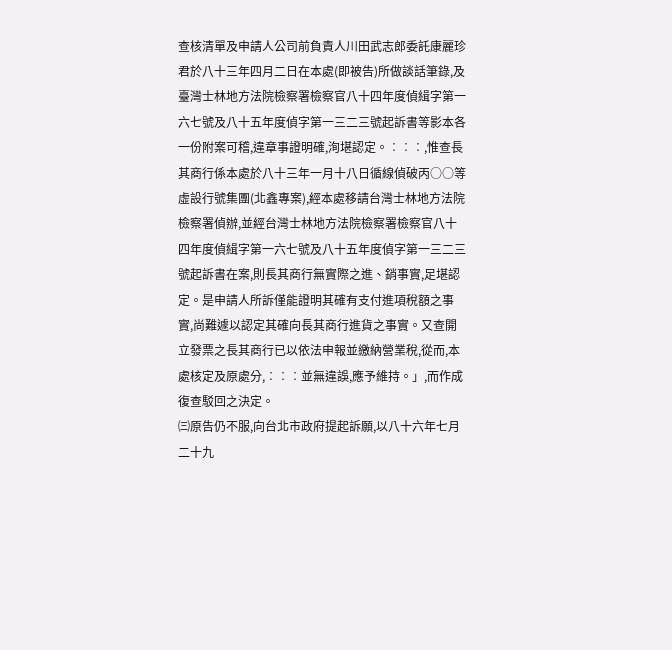查核清單及申請人公司前負責人川田武志郎委託康麗珍君於八十三年四月二日在本處(即被告)所做談話筆錄,及臺灣士林地方法院檢察署檢察官八十四年度偵緝字第一六七號及八十五年度偵字第一三二三號起訴書等影本各一份附案可稽,違章事證明確,洵堪認定。︰︰︰,惟查長其商行係本處於八十三年一月十八日循線偵破丙○○等虛設行號集團(北鑫專案),經本處移請台灣士林地方法院檢察署偵辦,並經台灣士林地方法院檢察署檢察官八十四年度偵緝字第一六七號及八十五年度偵字第一三二三號起訴書在案,則長其商行無實際之進、銷事實,足堪認定。是申請人所訴僅能證明其確有支付進項稅額之事實,尚難遽以認定其確向長其商行進貨之事實。又查開立發票之長其商行已以依法申報並繳納營業稅,從而,本處核定及原處分,︰︰︰並無違誤,應予維持。」,而作成復查駁回之決定。
㈢原告仍不服,向台北市政府提起訴願,以八十六年七月二十九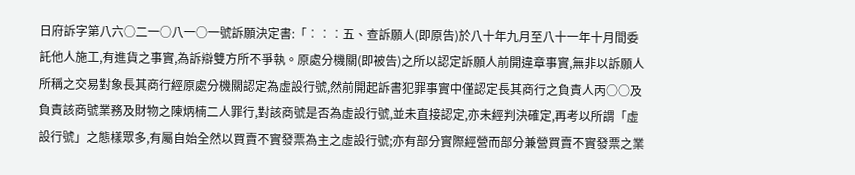日府訴字第八六○二一○八一○一號訴願決定書:「︰︰︰五、查訴願人(即原告)於八十年九月至八十一年十月間委託他人施工,有進貨之事實,為訴辯雙方所不爭執。原處分機關(即被告)之所以認定訴願人前開違章事實,無非以訴願人所稱之交易對象長其商行經原處分機關認定為虛設行號,然前開起訴書犯罪事實中僅認定長其商行之負責人丙○○及負責該商號業務及財物之陳炳楠二人罪行,對該商號是否為虛設行號,並未直接認定,亦未經判決確定,再考以所謂「虛設行號」之態樣眾多,有屬自始全然以買賣不實發票為主之虛設行號;亦有部分實際經營而部分兼營買賣不實發票之業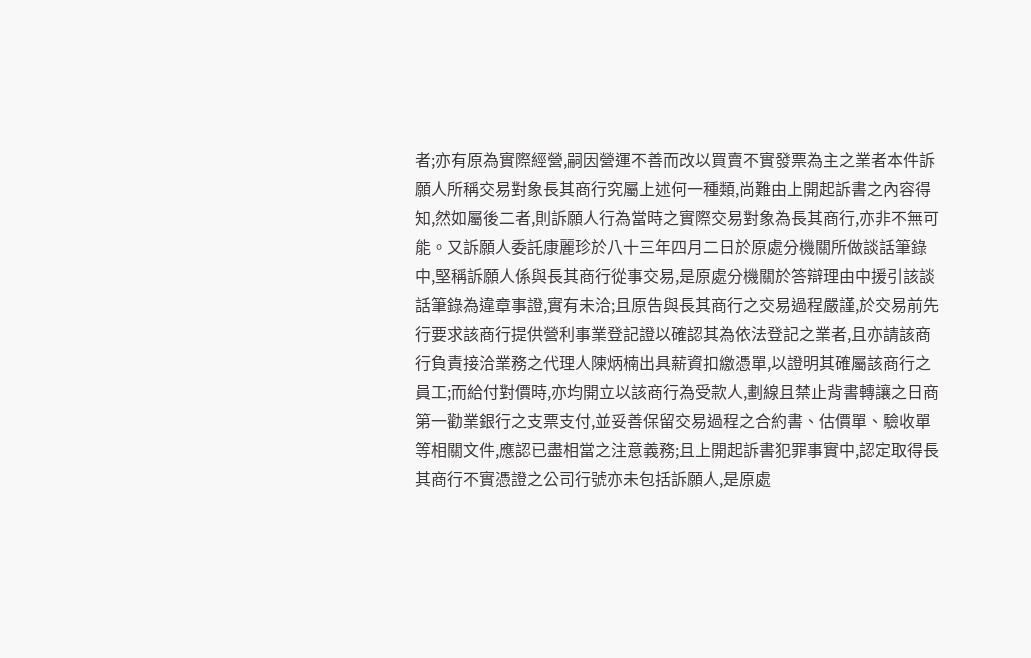者;亦有原為實際經營,嗣因營運不善而改以買賣不實發票為主之業者本件訴願人所稱交易對象長其商行究屬上述何一種類,尚難由上開起訴書之內容得知,然如屬後二者,則訴願人行為當時之實際交易對象為長其商行,亦非不無可能。又訴願人委託康麗珍於八十三年四月二日於原處分機關所做談話筆錄中,堅稱訴願人係與長其商行從事交易,是原處分機關於答辯理由中援引該談話筆錄為違章事證,實有未洽;且原告與長其商行之交易過程嚴謹,於交易前先行要求該商行提供營利事業登記證以確認其為依法登記之業者,且亦請該商行負責接洽業務之代理人陳炳楠出具薪資扣繳憑單,以證明其確屬該商行之員工;而給付對價時,亦均開立以該商行為受款人,劃線且禁止背書轉讓之日商第一勸業銀行之支票支付,並妥善保留交易過程之合約書、估價單、驗收單等相關文件,應認已盡相當之注意義務;且上開起訴書犯罪事實中,認定取得長其商行不實憑證之公司行號亦未包括訴願人,是原處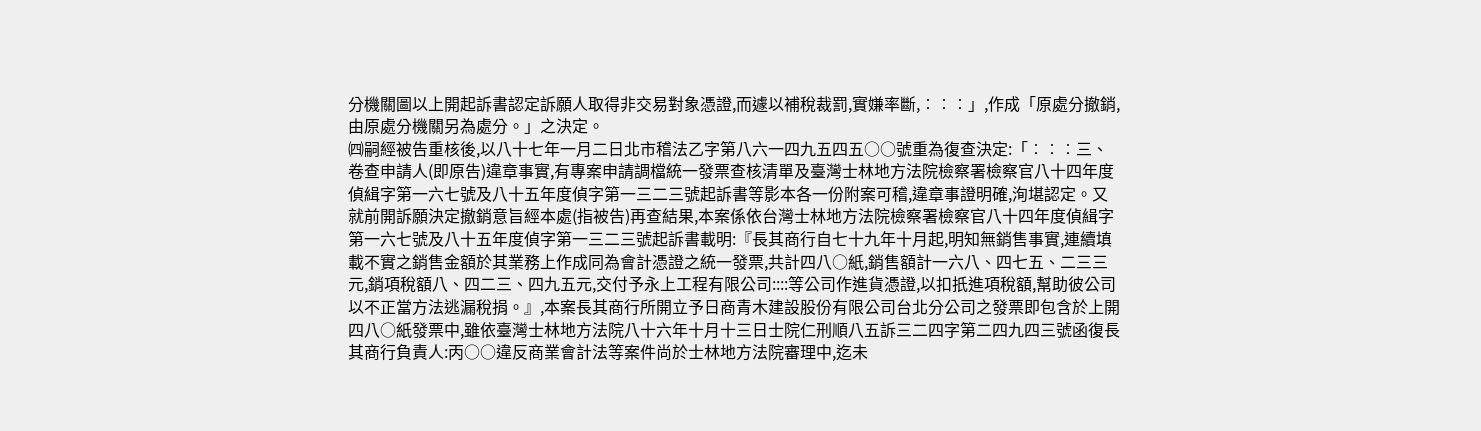分機關圖以上開起訴書認定訴願人取得非交易對象憑證,而遽以補稅裁罰,實嫌率斷,︰︰︰」,作成「原處分撤銷,由原處分機關另為處分。」之決定。
㈣嗣經被告重核後,以八十七年一月二日北市稽法乙字第八六一四九五四五○○號重為復查決定:「︰︰︰三、卷查申請人(即原告)違章事實,有專案申請調檔統一發票查核清單及臺灣士林地方法院檢察署檢察官八十四年度偵緝字第一六七號及八十五年度偵字第一三二三號起訴書等影本各一份附案可稽,違章事證明確,洵堪認定。又就前開訴願決定撤銷意旨經本處(指被告)再查結果,本案係依台灣士林地方法院檢察署檢察官八十四年度偵緝字第一六七號及八十五年度偵字第一三二三號起訴書載明:『長其商行自七十九年十月起,明知無銷售事實,連續填載不實之銷售金額於其業務上作成同為會計憑證之統一發票,共計四八○紙,銷售額計一六八、四七五、二三三元,銷項稅額八、四二三、四九五元,交付予永上工程有限公司::::等公司作進貨憑證,以扣扺進項稅額,幫助彼公司以不正當方法逃漏稅捐。』,本案長其商行所開立予日商青木建設股份有限公司台北分公司之發票即包含於上開四八○紙發票中,雖依臺灣士林地方法院八十六年十月十三日士院仁刑順八五訴三二四字第二四九四三號函復長其商行負責人:丙○○違反商業會計法等案件尚於士林地方法院審理中,迄未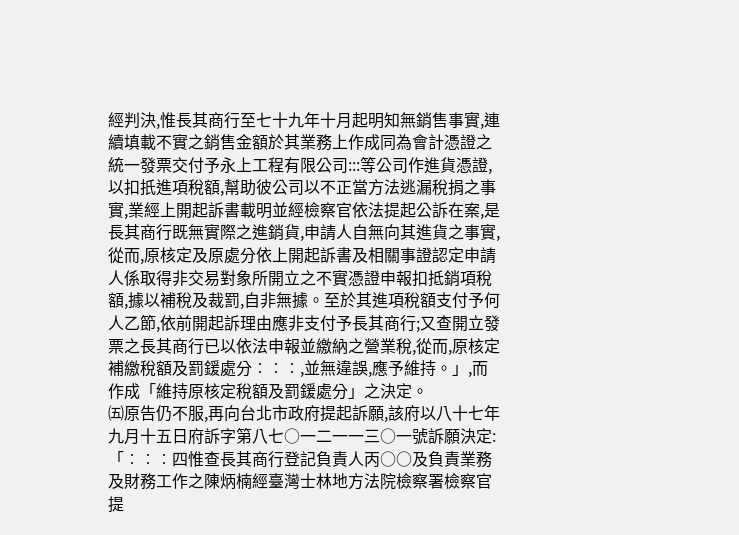經判決,惟長其商行至七十九年十月起明知無銷售事實,連續填載不實之銷售金額於其業務上作成同為會計憑證之統一發票交付予永上工程有限公司:::等公司作進貨憑證,以扣扺進項稅額,幫助彼公司以不正當方法逃漏稅捐之事實,業經上開起訴書載明並經檢察官依法提起公訴在案,是長其商行既無實際之進銷貨,申請人自無向其進貨之事實,從而,原核定及原處分依上開起訴書及相關事證認定申請人係取得非交易對象所開立之不實憑證申報扣抵銷項稅額,據以補稅及裁罰,自非無據。至於其進項稅額支付予何人乙節,依前開起訴理由應非支付予長其商行;又查開立發票之長其商行已以依法申報並繳納之營業稅,從而,原核定補繳稅額及罰鍰處分︰︰︰,並無違誤,應予維持。」,而作成「維持原核定稅額及罰鍰處分」之決定。
㈤原告仍不服,再向台北市政府提起訴願,該府以八十七年九月十五日府訴字第八七○一二一一三○一號訴願決定:「︰︰︰四惟查長其商行登記負責人丙○○及負責業務及財務工作之陳炳楠經臺灣士林地方法院檢察署檢察官提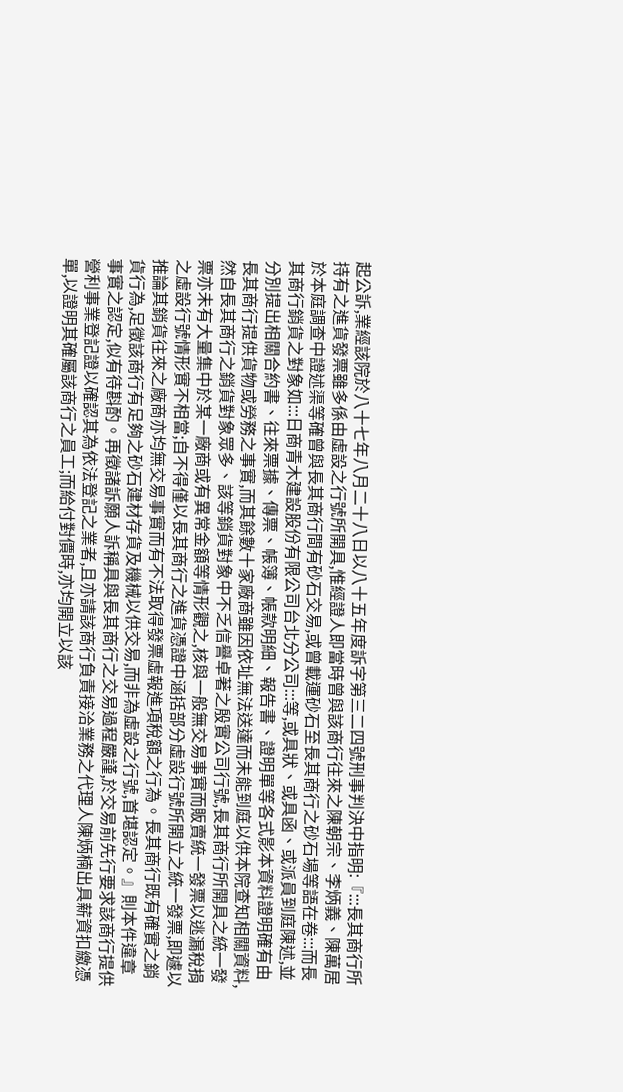起公訴,業經該院於八十七年八月二十八日以八十五年度訴字第三二四號刑事判決中指明:『:::長其商行所持有之進貨發票雖多係由虛設之行號所開具,惟經證人即當時曾與該商行往來之陳朝宗、李炳義、陳萬居於本庭調查中證述渠等確曾與長其商行間有砂石交易,或曾載運砂石至長其商行之砂石場等語在卷:::而長其商行銷貨之對象如:::日商青木建設股份有限公司台北分公司:::等,或具狀、或具函、或派員到庭陳述,並分別提出相關合約書、往來票據、傳票、帳簿、帳款明細、報告書、證明單等各式影本資料證明確有由長其商行提供貨物或勞務之事實,而其餘數十家廠商雖因依址無法送達而未能到庭以供本院查知相關資料,然自長其商行之銷貨對象眾多、該等銷貨對象中不乏信譽卓著之殷實公司行號,長其商行所開具之統一發票亦未有大量集中於某一廠商或有異常金額等情形觀之,核與一般無交易事實而販賣統一發票以逃漏稅捐之虛設行號情形實不相當;自不得僅以長其商行之進貨憑證中涵括部分虛設行號所開立之統一發票,即遽以推論其銷貨往來之廠商亦均無交易事實而有不法取得發票虛報進項稅額之行為。長其商行既有確實之銷貨行為,足徵該商行有足夠之砂石建材存貨及機械以供交易,而非為虛設之行號,首堪認定。』則本件違章事實之認定,似有待斟酌。再徵諸訴願人訴稱具與長其商行之交易過程嚴謹,於交易前先行要求該商行提供營利事業登記證以確認其為依法登記之業者,且亦請該商行負責接洽業務之代理人陳炳楠出具薪資扣繳憑單,以證明其確屬該商行之員工;而給付對價時,亦均開立以該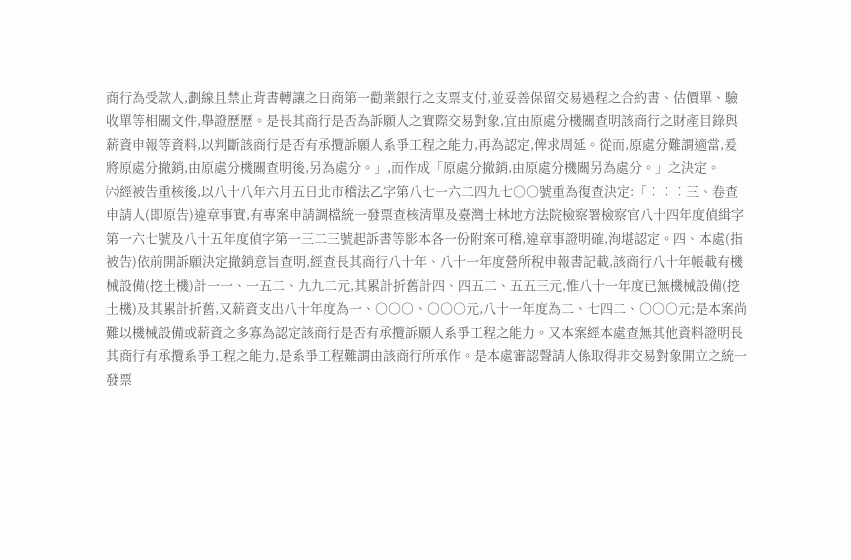商行為受款人,劃線且禁止背書轉讓之日商第一勸業銀行之支票支付,並妥善保留交易過程之合約書、估價單、驗收單等相關文件,舉證歷歷。是長其商行是否為訴願人之實際交易對象,宜由原處分機關查明該商行之財產目錄與薪資申報等資料,以判斷該商行是否有承攬訴願人系爭工程之能力,再為認定,俾求周延。從而,原處分難謂適當,爰將原處分撤銷,由原處分機關查明後,另為處分。」,而作成「原處分撤銷,由原處分機關另為處分。」之決定。
㈥經被告重核後,以八十八年六月五日北市稽法乙字第八七一六二四九七○○號重為復查決定:「︰︰︰三、卷查申請人(即原告)違章事實,有專案申請調檔統一發票查核清單及臺灣士林地方法院檢察署檢察官八十四年度偵緝字第一六七號及八十五年度偵字第一三二三號起訴書等影本各一份附案可稽,違章事證明確,洵堪認定。四、本處(指被告)依前開訴願決定撤銷意旨查明,經查長其商行八十年、八十一年度營所稅申報書記載,該商行八十年帳載有機械設備(挖土機)計一一、一五二、九九二元,其累計折舊計四、四五二、五五三元,惟八十一年度已無機械設備(挖土機)及其累計折舊,又薪資支出八十年度為一、○○○、○○○元,八十一年度為二、七四二、○○○元;是本案尚難以機械設備或薪資之多寡為認定該商行是否有承攬訴願人系爭工程之能力。又本案經本處查無其他資料證明長其商行有承攬系爭工程之能力,是系爭工程難謂由該商行所承作。是本處審認聲請人係取得非交易對象開立之統一發票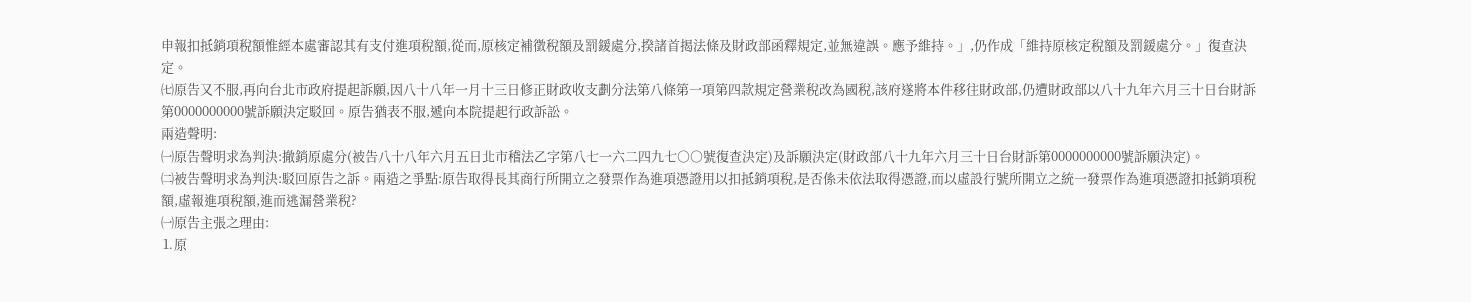申報扣抵銷項稅額惟經本處審認其有支付進項稅額,從而,原核定補徵稅額及罰鍰處分,揆諸首揭法條及財政部函釋規定,並無違誤。應予維持。」,仍作成「維持原核定稅額及罰鍰處分。」復查決定。
㈦原告又不服,再向台北市政府提起訴願,因八十八年一月十三日修正財政收支劃分法第八條第一項第四款規定營業稅改為國稅,該府遂將本件移往財政部,仍遭財政部以八十九年六月三十日台財訴第0000000000號訴願決定駁回。原告猶表不服,遞向本院提起行政訴訟。
兩造聲明:
㈠原告聲明求為判決:撤銷原處分(被告八十八年六月五日北市稽法乙字第八七一六二四九七○○號復查決定)及訴願決定(財政部八十九年六月三十日台財訴第0000000000號訴願決定)。
㈡被告聲明求為判決:駁回原告之訴。兩造之爭點:原告取得長其商行所開立之發票作為進項憑證用以扣抵銷項稅,是否係未依法取得憑證,而以虛設行號所開立之統一發票作為進項憑證扣抵銷項稅額,虛報進項稅額,進而逃漏營業稅?
㈠原告主張之理由:
⒈原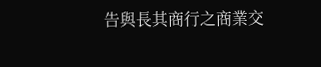告與長其商行之商業交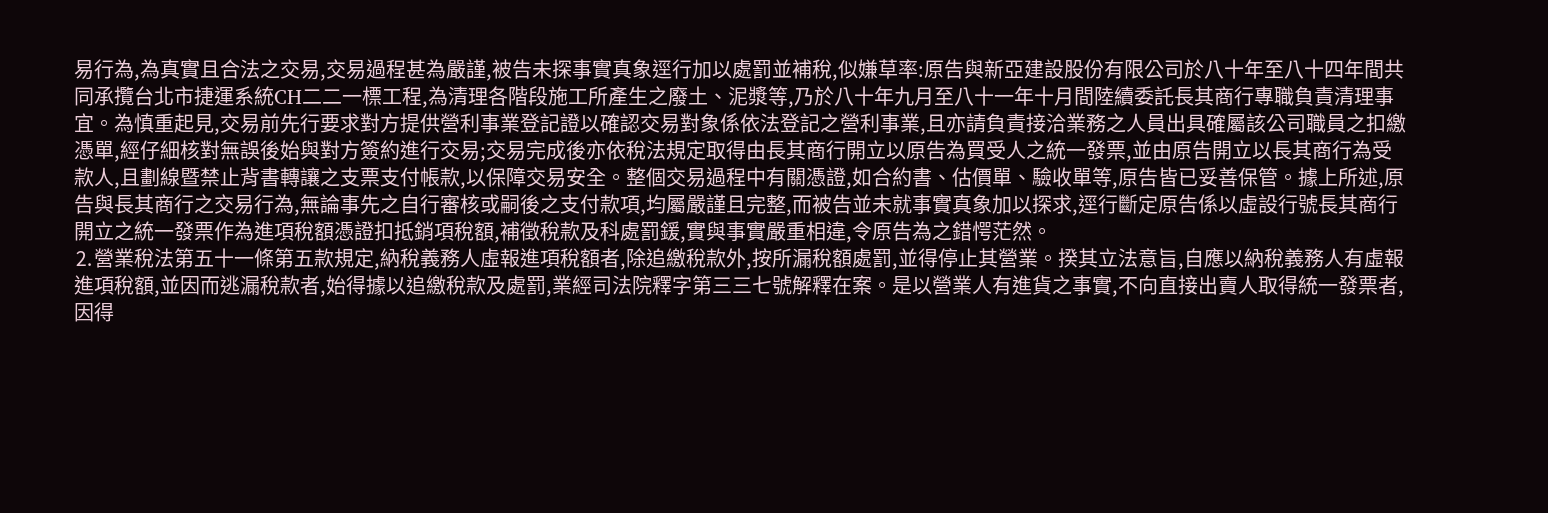易行為,為真實且合法之交易,交易過程甚為嚴謹,被告未探事實真象逕行加以處罰並補稅,似嫌草率:原告與新亞建設股份有限公司於八十年至八十四年間共同承攬台北市捷運系統CH二二一標工程,為清理各階段施工所產生之廢土、泥漿等,乃於八十年九月至八十一年十月間陸續委託長其商行專職負責清理事宜。為慎重起見,交易前先行要求對方提供營利事業登記證以確認交易對象係依法登記之營利事業,且亦請負責接洽業務之人員出具確屬該公司職員之扣繳憑單,經仔細核對無誤後始與對方簽約進行交易;交易完成後亦依稅法規定取得由長其商行開立以原告為買受人之統一發票,並由原告開立以長其商行為受款人,且劃線暨禁止背書轉讓之支票支付帳款,以保障交易安全。整個交易過程中有關憑證,如合約書、估價單、驗收單等,原告皆已妥善保管。據上所述,原告與長其商行之交易行為,無論事先之自行審核或嗣後之支付款項,均屬嚴謹且完整,而被告並未就事實真象加以探求,逕行斷定原告係以虛設行號長其商行開立之統一發票作為進項稅額憑證扣抵銷項稅額,補徵稅款及科處罰鍰,實與事實嚴重相違,令原告為之錯愕茫然。
⒉營業稅法第五十一條第五款規定,納稅義務人虛報進項稅額者,除追繳稅款外,按所漏稅額處罰,並得停止其營業。揆其立法意旨,自應以納稅義務人有虛報進項稅額,並因而逃漏稅款者,始得據以追繳稅款及處罰,業經司法院釋字第三三七號解釋在案。是以營業人有進貨之事實,不向直接出賣人取得統一發票者,因得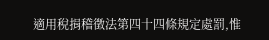適用稅捐稽徵法第四十四條規定處罰,惟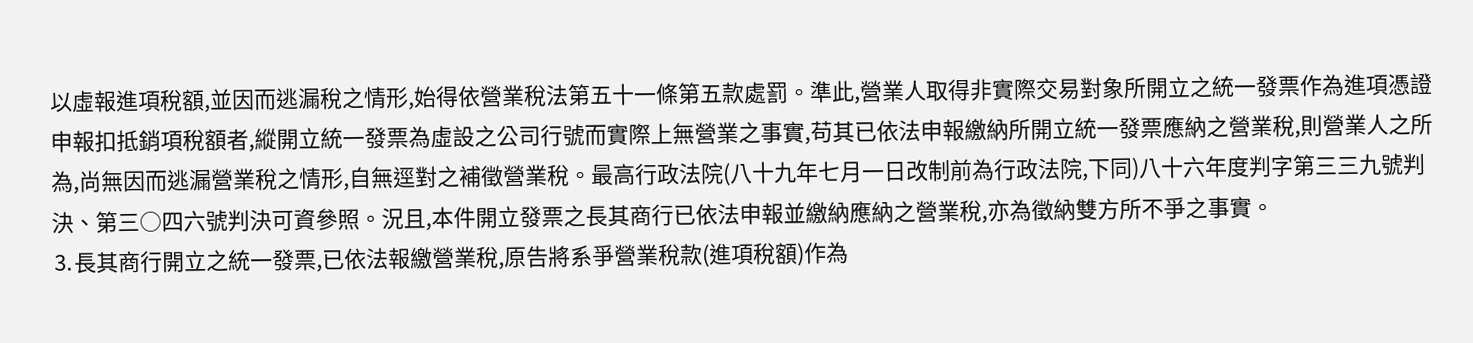以虛報進項稅額,並因而逃漏稅之情形,始得依營業稅法第五十一條第五款處罰。準此,營業人取得非實際交易對象所開立之統一發票作為進項憑證申報扣抵銷項稅額者,縱開立統一發票為虛設之公司行號而實際上無營業之事實,苟其已依法申報繳納所開立統一發票應納之營業稅,則營業人之所為,尚無因而逃漏營業稅之情形,自無逕對之補徵營業稅。最高行政法院(八十九年七月一日改制前為行政法院,下同)八十六年度判字第三三九號判決、第三○四六號判決可資參照。況且,本件開立發票之長其商行已依法申報並繳納應納之營業稅,亦為徵納雙方所不爭之事實。
⒊長其商行開立之統一發票,已依法報繳營業稅,原告將系爭營業稅款(進項稅額)作為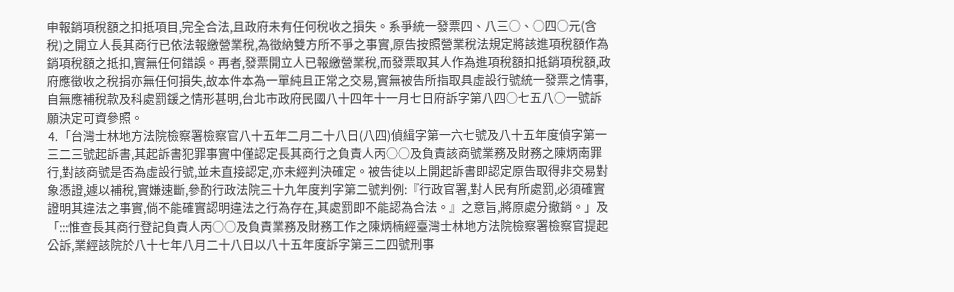申報銷項稅額之扣抵項目,完全合法,且政府未有任何稅收之損失。系爭統一發票四、八三○、○四○元(含稅)之開立人長其商行已依法報繳營業稅,為徵納雙方所不爭之事實,原告按照營業稅法規定將該進項稅額作為銷項稅額之抵扣,實無任何錯誤。再者,發票開立人已報繳營業稅,而發票取其人作為進項稅額扣抵銷項稅額,政府應徵收之稅捐亦無任何損失,故本件本為一單純且正常之交易,實無被告所指取具虛設行號統一發票之情事,自無應補稅款及科處罰鍰之情形甚明,台北市政府民國八十四年十一月七日府訴字第八四○七五八○一號訴願決定可資參照。
⒋「台灣士林地方法院檢察署檢察官八十五年二月二十八日(八四)偵緝字第一六七號及八十五年度偵字第一三二三號起訴書,其起訴書犯罪事實中僅認定長其商行之負責人丙○○及負責該商號業務及財務之陳炳南罪行,對該商號是否為虛設行號,並未直接認定,亦未經判決確定。被告徒以上開起訴書即認定原告取得非交易對象憑證,遽以補稅,實嫌速斷,參酌行政法院三十九年度判字第二號判例:『行政官署,對人民有所處罰,必須確實證明其違法之事實,倘不能確實認明違法之行為存在,其處罰即不能認為合法。』之意旨,將原處分撤銷。」及「:::惟查長其商行登記負責人丙○○及負責業務及財務工作之陳炳楠經臺灣士林地方法院檢察署檢察官提起公訴,業經該院於八十七年八月二十八日以八十五年度訴字第三二四號刑事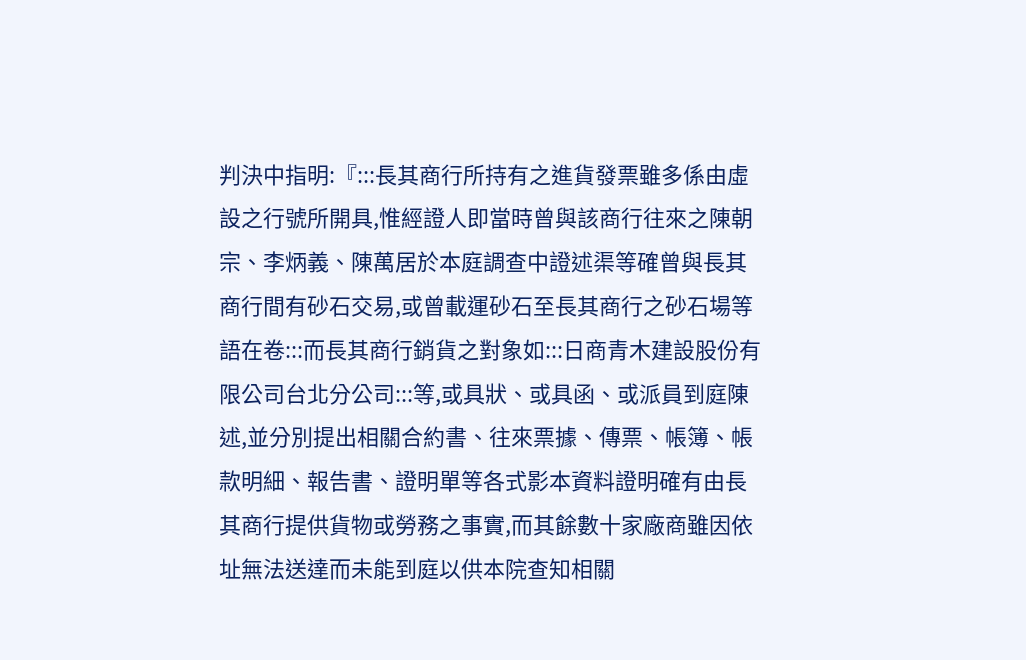判決中指明:『:::長其商行所持有之進貨發票雖多係由虛設之行號所開具,惟經證人即當時曾與該商行往來之陳朝宗、李炳義、陳萬居於本庭調查中證述渠等確曾與長其商行間有砂石交易,或曾載運砂石至長其商行之砂石場等語在卷:::而長其商行銷貨之對象如:::日商青木建設股份有限公司台北分公司:::等,或具狀、或具函、或派員到庭陳述,並分別提出相關合約書、往來票據、傳票、帳簿、帳款明細、報告書、證明單等各式影本資料證明確有由長其商行提供貨物或勞務之事實,而其餘數十家廠商雖因依址無法送達而未能到庭以供本院查知相關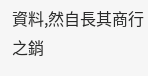資料,然自長其商行之銷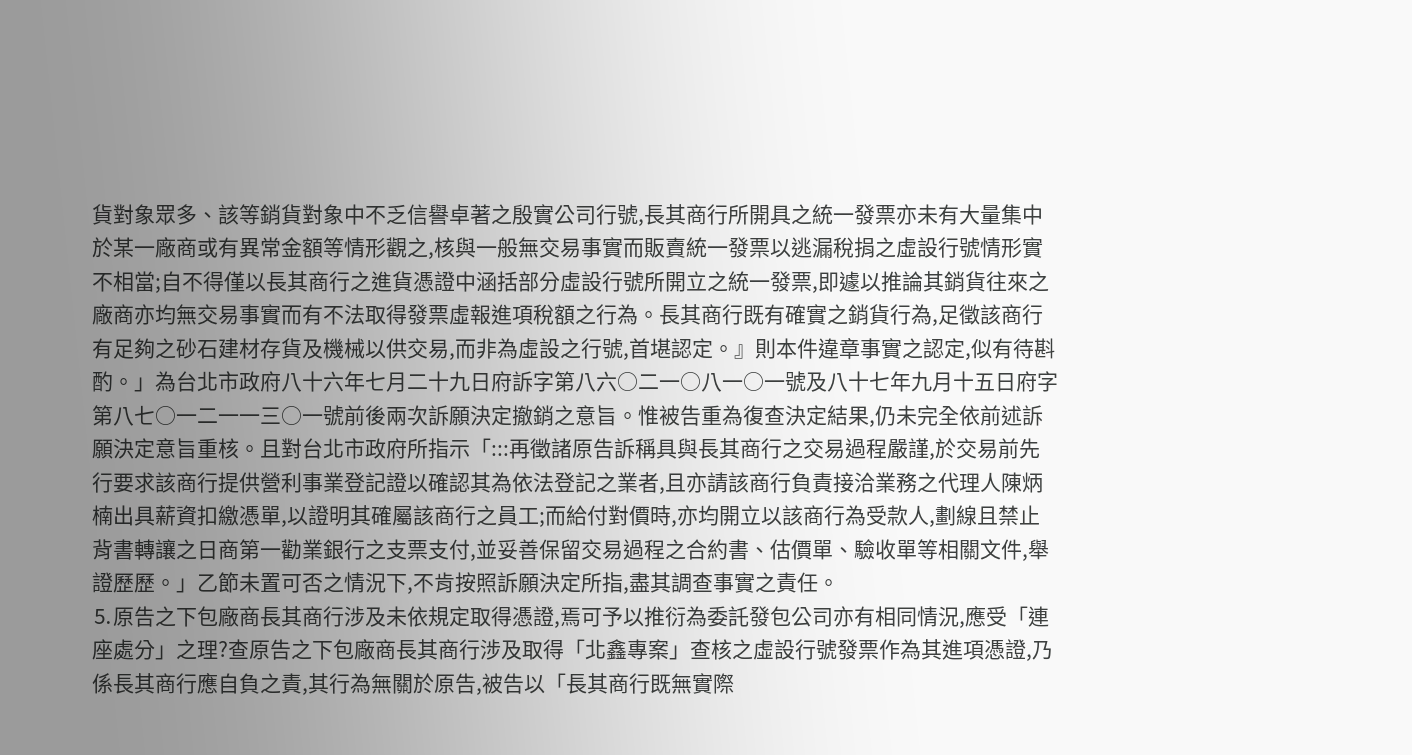貨對象眾多、該等銷貨對象中不乏信譽卓著之殷實公司行號,長其商行所開具之統一發票亦未有大量集中於某一廠商或有異常金額等情形觀之,核與一般無交易事實而販賣統一發票以逃漏稅捐之虛設行號情形實不相當;自不得僅以長其商行之進貨憑證中涵括部分虛設行號所開立之統一發票,即遽以推論其銷貨往來之廠商亦均無交易事實而有不法取得發票虛報進項稅額之行為。長其商行既有確實之銷貨行為,足徵該商行有足夠之砂石建材存貨及機械以供交易,而非為虛設之行號,首堪認定。』則本件違章事實之認定,似有待斟酌。」為台北市政府八十六年七月二十九日府訴字第八六○二一○八一○一號及八十七年九月十五日府字第八七○一二一一三○一號前後兩次訴願決定撤銷之意旨。惟被告重為復查決定結果,仍未完全依前述訴願決定意旨重核。且對台北市政府所指示「:::再徵諸原告訴稱具與長其商行之交易過程嚴謹,於交易前先行要求該商行提供營利事業登記證以確認其為依法登記之業者,且亦請該商行負責接洽業務之代理人陳炳楠出具薪資扣繳憑單,以證明其確屬該商行之員工;而給付對價時,亦均開立以該商行為受款人,劃線且禁止背書轉讓之日商第一勸業銀行之支票支付,並妥善保留交易過程之合約書、估價單、驗收單等相關文件,舉證歷歷。」乙節未置可否之情況下,不肯按照訴願決定所指,盡其調查事實之責任。
⒌原告之下包廠商長其商行涉及未依規定取得憑證,焉可予以推衍為委託發包公司亦有相同情況,應受「連座處分」之理?查原告之下包廠商長其商行涉及取得「北鑫專案」查核之虛設行號發票作為其進項憑證,乃係長其商行應自負之責,其行為無關於原告,被告以「長其商行既無實際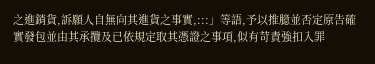之進銷貨,訴願人自無向其進貨之事實,:::」等語,予以推臆並否定原告確實發包並由其承攬及已依規定取其憑證之事項,似有苛責強扣入罪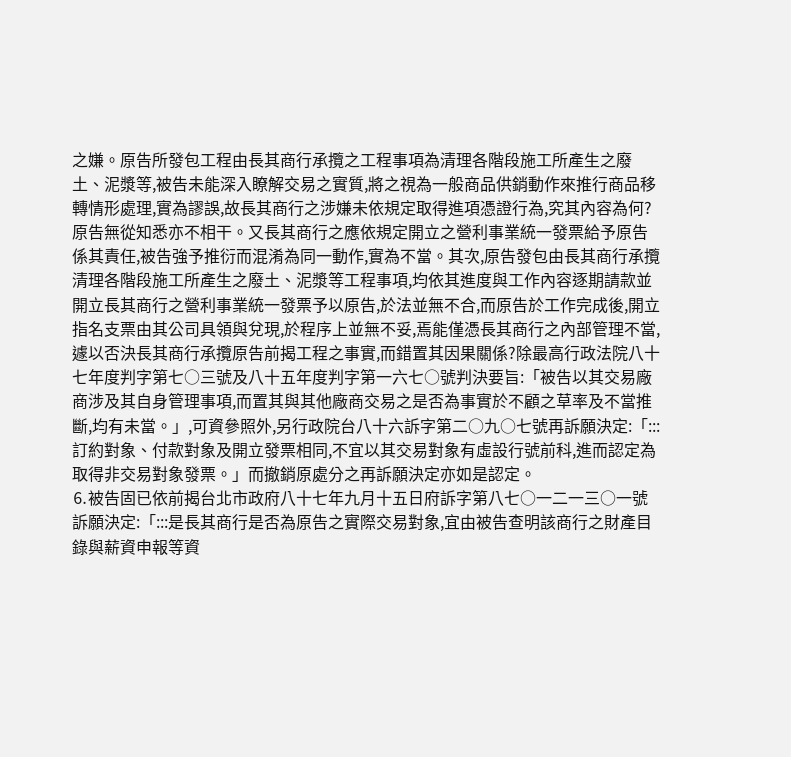之嫌。原告所發包工程由長其商行承攬之工程事項為清理各階段施工所產生之廢土、泥漿等,被告未能深入瞭解交易之實質,將之視為一般商品供銷動作來推行商品移轉情形處理,實為謬誤,故長其商行之涉嫌未依規定取得進項憑證行為,究其內容為何?原告無從知悉亦不相干。又長其商行之應依規定開立之營利事業統一發票給予原告係其責任,被告強予推衍而混淆為同一動作,實為不當。其次,原告發包由長其商行承攬清理各階段施工所產生之廢土、泥漿等工程事項,均依其進度與工作內容逐期請款並開立長其商行之營利事業統一發票予以原告,於法並無不合,而原告於工作完成後,開立指名支票由其公司具領與兌現,於程序上並無不妥,焉能僅憑長其商行之內部管理不當,遽以否決長其商行承攬原告前揭工程之事實,而錯置其因果關係?除最高行政法院八十七年度判字第七○三號及八十五年度判字第一六七○號判決要旨:「被告以其交易廠商涉及其自身管理事項,而置其與其他廠商交易之是否為事實於不顧之草率及不當推斷,均有未當。」,可資參照外,另行政院台八十六訴字第二○九○七號再訴願決定:「:::訂約對象、付款對象及開立發票相同,不宜以其交易對象有虛設行號前科,進而認定為取得非交易對象發票。」而撤銷原處分之再訴願決定亦如是認定。
⒍被告固已依前揭台北市政府八十七年九月十五日府訴字第八七○一二一三○一號訴願決定:「:::是長其商行是否為原告之實際交易對象,宜由被告查明該商行之財產目錄與薪資申報等資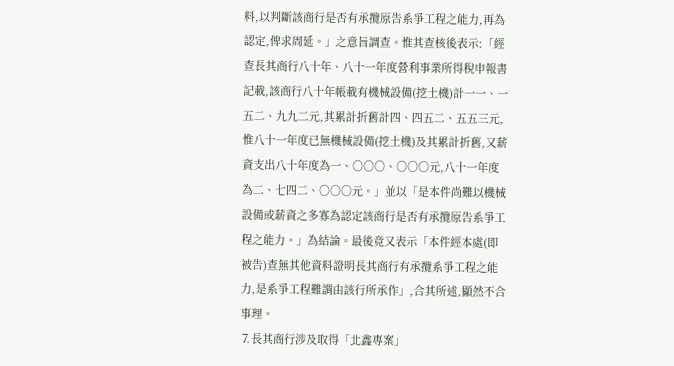料,以判斷該商行是否有承攬原告系爭工程之能力,再為認定,俾求周延。」之意旨調查。惟其查核後表示:「經查長其商行八十年、八十一年度營利事業所得稅申報書記載,該商行八十年帳載有機械設備(挖土機)計一一、一五二、九九二元,其累計折舊計四、四五二、五五三元,惟八十一年度已無機械設備(挖土機)及其累計折舊,又薪資支出八十年度為一、○○○、○○○元,八十一年度為二、七四二、○○○元。」並以「是本件尚難以機械設備或薪資之多寡為認定該商行是否有承攬原告系爭工程之能力。」為結論。最後竟又表示「本件經本處(即被告)查無其他資料證明長其商行有承攬系爭工程之能力,是系爭工程難謂由該行所承作」,合其所述,顯然不合事理。
⒎長其商行涉及取得「北鑫專案」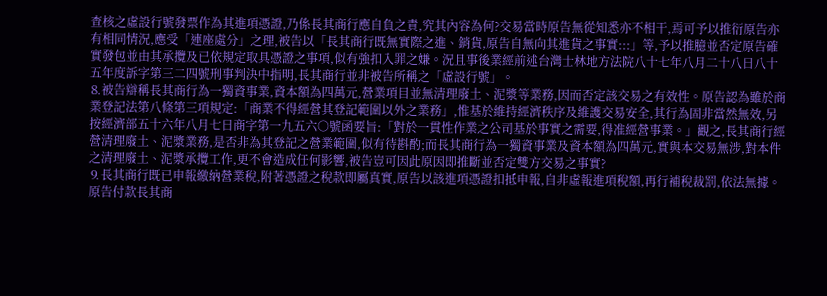查核之虛設行號發票作為其進項憑證,乃係長其商行應自負之責,究其內容為何?交易當時原告無從知悉亦不相干,焉可予以推衍原告亦有相同情況,應受「連座處分」之理,被告以「長其商行既無實際之進、銷貨,原告自無向其進貨之事實:::」等,予以推臆並否定原告確實發包並由其承攬及已依規定取具憑證之事項,似有強扣入罪之嫌。況且事後業經前述台灣士林地方法院八十七年八月二十八日八十五年度訴字第三二四號刑事判決中指明,長其商行並非被告所稱之「虛設行號」。
⒏被告辯稱長其商行為一獨資事業,資本額為四萬元,營業項目並無清理廢土、泥漿等業務,因而否定該交易之有效性。原告認為雖於商業登記法第八條第三項規定:「商業不得經營其登記範圍以外之業務」,惟基於維持經濟秩序及維護交易安全,其行為固非當然無效,另按經濟部五十六年八月七日商字第一九五六○號函要旨:「對於一貫性作業之公司基於事實之需要,得准經營事業。」觀之,長其商行經營清理廢土、泥漿業務,是否非為其登記之營業範圍,似有待斟酌;而長其商行為一獨資事業及資本額為四萬元,實與本交易無涉,對本件之清理廢土、泥漿承攬工作,更不會造成任何影響,被告豈可因此原因即推斷並否定雙方交易之事實?
⒐長其商行既已申報繳納營業稅,附著憑證之稅款即屬真實,原告以該進項憑證扣抵申報,自非虛報進項稅額,再行補稅裁罰,依法無據。原告付款長其商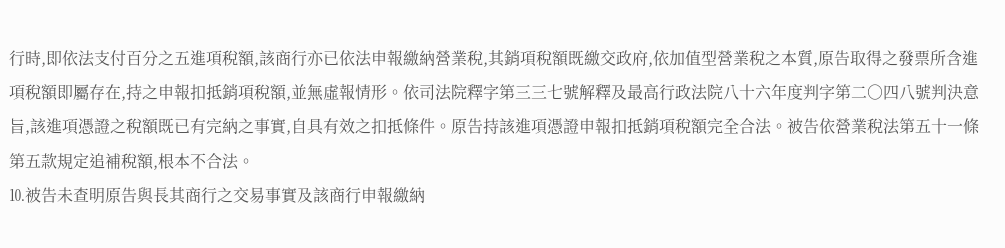行時,即依法支付百分之五進項稅額,該商行亦已依法申報繳納營業稅,其銷項稅額既繳交政府,依加值型營業稅之本質,原告取得之發票所含進項稅額即屬存在,持之申報扣抵銷項稅額,並無虛報情形。依司法院釋字第三三七號解釋及最高行政法院八十六年度判字第二○四八號判決意旨,該進項憑證之稅額既已有完納之事實,自具有效之扣抵條件。原告持該進項憑證申報扣抵銷項稅額完全合法。被告依營業稅法第五十一條第五款規定追補稅額,根本不合法。
⒑被告未查明原告與長其商行之交易事實及該商行申報繳納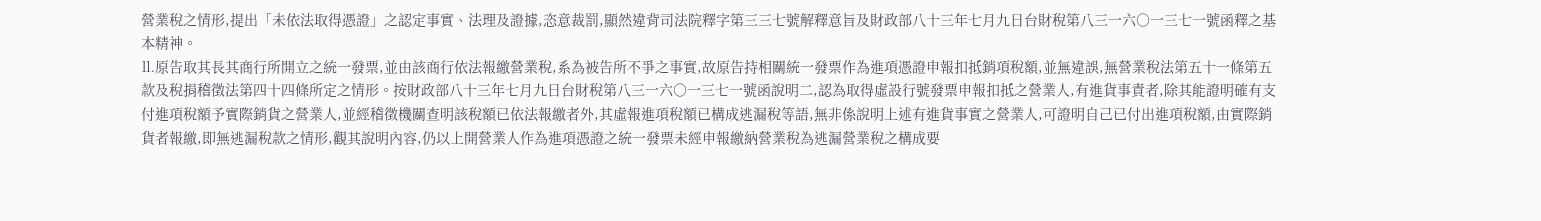營業稅之情形,提出「未依法取得憑證」之認定事實、法理及證據,恣意裁罰,顯然違背司法院釋字第三三七號解釋意旨及財政部八十三年七月九日台財稅第八三一六○一三七一號函釋之基本精神。
⒒原告取其長其商行所開立之統一發票,並由該商行依法報繳營業稅,系為被告所不爭之事實,故原告持相關統一發票作為進項憑證申報扣抵銷項稅額,並無違誤,無營業稅法第五十一條第五款及稅捐稽徵法第四十四條所定之情形。按財政部八十三年七月九日台財稅第八三一六○一三七一號函說明二,認為取得虛設行號發票申報扣抵之營業人,有進貨事責者,除其能證明確有支付進項稅額予實際銷貨之營業人,並經稽徵機關查明該稅額已依法報繳者外,其虛報進項稅額已構成逃漏稅等語,無非係說明上述有進貨事實之營業人,可證明自己已付出進項稅額,由實際銷貨者報繳,即無逃漏稅款之情形,觀其說明內容,仍以上開營業人作為進項憑證之統一發票未經申報繳納營業稅為逃漏營業稅之構成要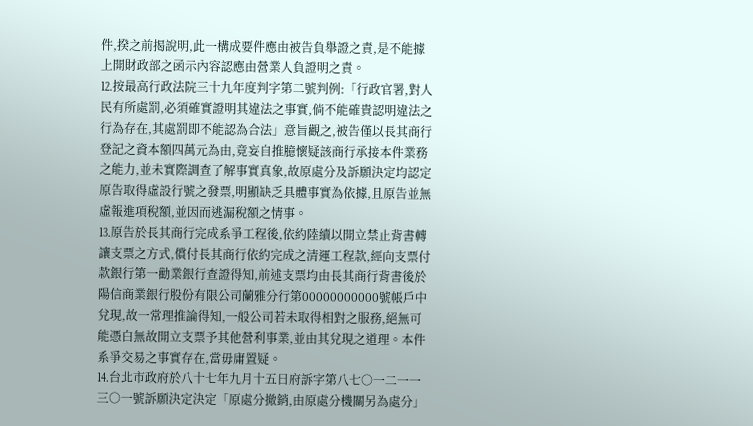件,揆之前揭說明,此一構成要件應由被告負舉證之責,是不能據上開財政部之函示內容認應由營業人負證明之責。
⒓按最高行政法院三十九年度判字第二號判例:「行政官署,對人民有所處罰,必須確實證明其違法之事實,倘不能確貴認明違法之行為存在,其處罰即不能認為合法」意旨觀之,被告僅以長其商行登記之資本額四萬元為由,竟妄自推臆懷疑該商行承接本件業務之能力,並未實際調查了解事實真象,故原處分及訴願決定均認定原告取得虛設行號之發票,明顯缺乏具體事實為依據,且原告並無虛報進項稅額,並因而逃漏稅額之情事。
⒔原告於長其商行完成系爭工程後,依約陸續以開立禁止背書轉讓支票之方式,償付長其商行依約完成之清運工程款,經向支票付款銀行第一勸業銀行查證得知,前述支票均由長其商行背書後於陽信商業銀行股份有限公司蘭雅分行第00000000000號帳戶中兌現,故一常理推論得知,一般公司若未取得相對之服務,絕無可能憑白無故開立支票予其他營利事業,並由其兌現之道理。本件系爭交易之事實存在,當毋庸置疑。
⒕台北市政府於八十七年九月十五日府訴字第八七○一二一一三○一號訴願決定決定「原處分撤銷,由原處分機關另為處分」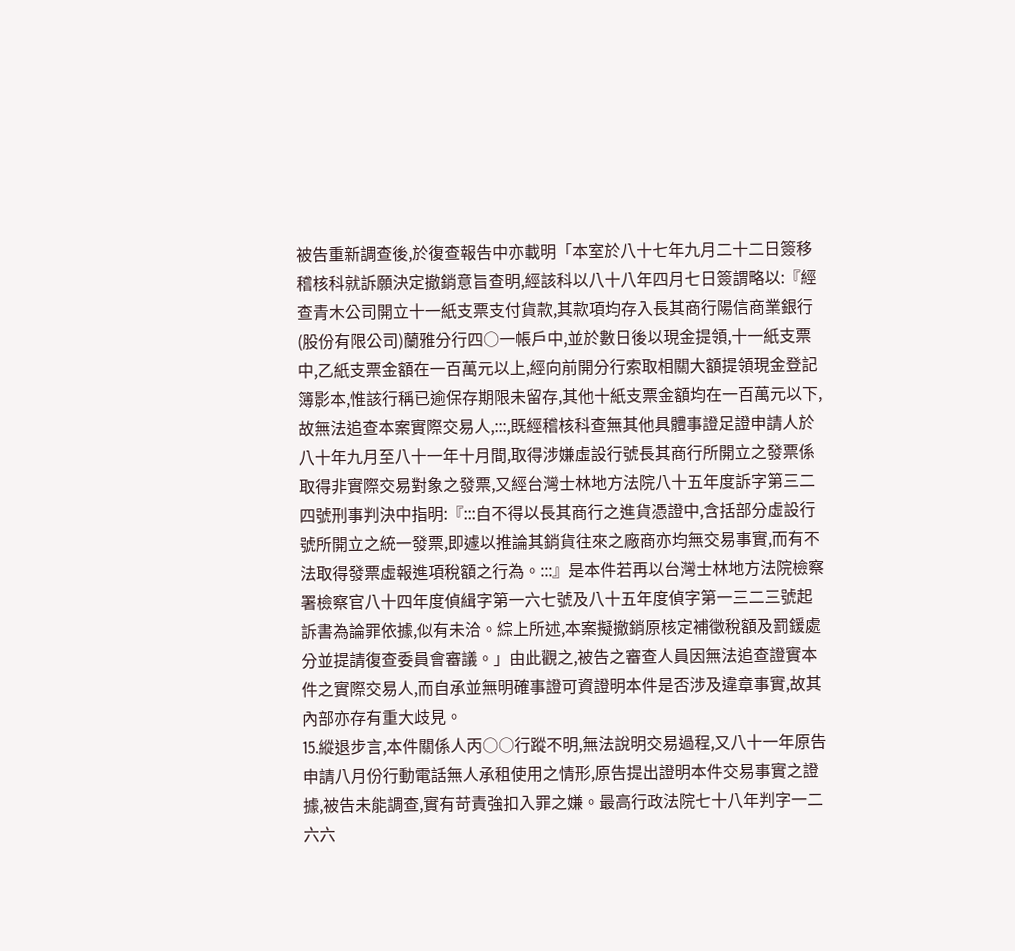被告重新調查後,於復查報告中亦載明「本室於八十七年九月二十二日簽移稽核科就訴願決定撤銷意旨查明,經該科以八十八年四月七日簽謂略以:『經查青木公司開立十一紙支票支付貨款,其款項均存入長其商行陽信商業銀行(股份有限公司)蘭雅分行四○一帳戶中,並於數日後以現金提領,十一紙支票中,乙紙支票金額在一百萬元以上,經向前開分行索取相關大額提領現金登記簿影本,惟該行稱已逾保存期限未留存,其他十紙支票金額均在一百萬元以下,故無法追查本案實際交易人,:::,既經稽核科查無其他具體事證足證申請人於八十年九月至八十一年十月間,取得涉嫌虛設行號長其商行所開立之發票係取得非實際交易對象之發票,又經台灣士林地方法院八十五年度訴字第三二四號刑事判決中指明:『:::自不得以長其商行之進貨憑證中,含括部分虛設行號所開立之統一發票,即遽以推論其銷貨往來之廠商亦均無交易事實,而有不法取得發票虛報進項稅額之行為。:::』是本件若再以台灣士林地方法院檢察署檢察官八十四年度偵緝字第一六七號及八十五年度偵字第一三二三號起訴書為論罪依據,似有未洽。綜上所述,本案擬撤銷原核定補徵稅額及罰鍰處分並提請復查委員會審議。」由此觀之,被告之審查人員因無法追查證實本件之實際交易人,而自承並無明確事證可資證明本件是否涉及違章事實,故其內部亦存有重大歧見。
⒖縱退步言,本件關係人丙○○行蹤不明,無法說明交易過程,又八十一年原告申請八月份行動電話無人承租使用之情形,原告提出證明本件交易事實之證據,被告未能調查,實有苛責強扣入罪之嫌。最高行政法院七十八年判字一二六六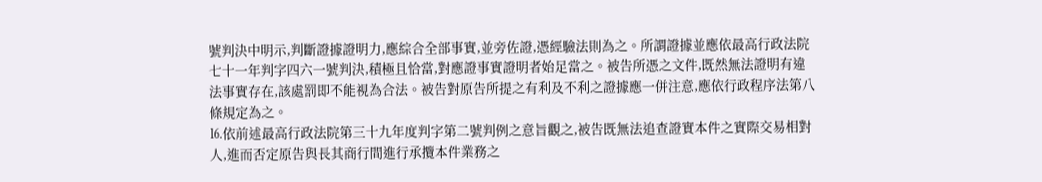號判決中明示,判斷證據證明力,應綜合全部事實,並旁佐證,憑經驗法則為之。所謂證據並應依最高行政法院七十一年判字四六一號判決,積極且恰當,對應證事實證明者始足當之。被告所憑之文件,既然無法證明有違法事實存在,該處罰即不能視為合法。被告對原告所提之有利及不利之證據應一併注意,應依行政程序法第八條規定為之。
⒗依前述最高行政法院第三十九年度判字第二號判例之意旨觀之,被告既無法追查證實本件之實際交易相對人,進而否定原告與長其商行間進行承攬本件業務之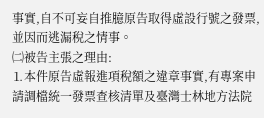事實,自不可妄自推臆原告取得虛設行號之發票,並因而逃漏稅之情事。
㈡被告主張之理由:
⒈本件原告虛報進項稅額之違章事實,有專案申請調檔統一發票查核清單及臺灣士林地方法院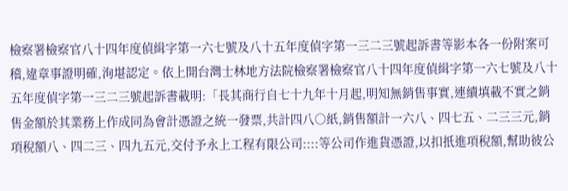檢察署檢察官八十四年度偵緝字第一六七號及八十五年度偵字第一三二三號起訴書等影本各一份附案可稽,違章事證明確,洵堪認定。依上開台灣士林地方法院檢察署檢察官八十四年度偵緝字第一六七號及八十五年度偵字第一三二三號起訴書載明:「長其商行自七十九年十月起,明知無銷售事實,連續填載不實之銷售金額於其業務上作成同為會計憑證之統一發票,共計四八○紙,銷售額計一六八、四七五、二三三元,銷項稅額八、四二三、四九五元,交付予永上工程有限公司::::等公司作進貨憑證,以扣扺進項稅額,幫助彼公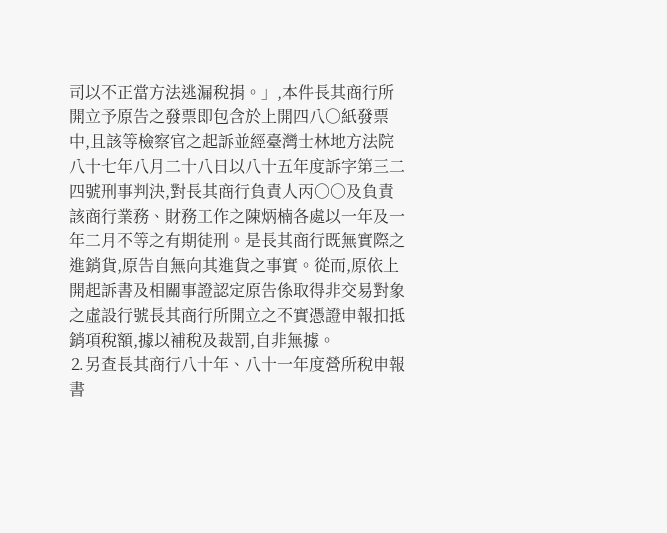司以不正當方法逃漏稅捐。」,本件長其商行所開立予原告之發票即包含於上開四八○紙發票中,且該等檢察官之起訴並經臺灣士林地方法院八十七年八月二十八日以八十五年度訴字第三二四號刑事判決,對長其商行負責人丙○○及負責該商行業務、財務工作之陳炳楠各處以一年及一年二月不等之有期徒刑。是長其商行既無實際之進銷貨,原告自無向其進貨之事實。從而,原依上開起訴書及相關事證認定原告係取得非交易對象之虛設行號長其商行所開立之不實憑證申報扣抵銷項稅額,據以補稅及裁罰,自非無據。
⒉另查長其商行八十年、八十一年度營所稅申報書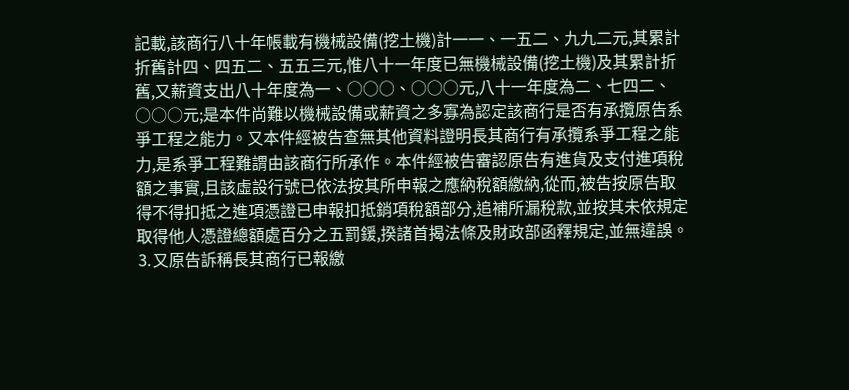記載,該商行八十年帳載有機械設備(挖土機)計一一、一五二、九九二元,其累計折舊計四、四五二、五五三元,惟八十一年度已無機械設備(挖土機)及其累計折舊,又薪資支出八十年度為一、○○○、○○○元,八十一年度為二、七四二、○○○元;是本件尚難以機械設備或薪資之多寡為認定該商行是否有承攬原告系爭工程之能力。又本件經被告查無其他資料證明長其商行有承攬系爭工程之能力,是系爭工程難謂由該商行所承作。本件經被告審認原告有進貨及支付進項稅額之事實,且該虛設行號已依法按其所申報之應納稅額繳納,從而,被告按原告取得不得扣抵之進項憑證已申報扣抵銷項稅額部分,追補所漏稅款,並按其未依規定取得他人憑證總額處百分之五罰鍰,揆諸首揭法條及財政部函釋規定,並無違誤。
⒊又原告訴稱長其商行已報繳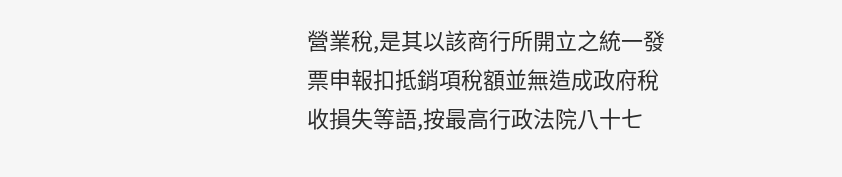營業稅,是其以該商行所開立之統一發票申報扣抵銷項稅額並無造成政府稅收損失等語,按最高行政法院八十七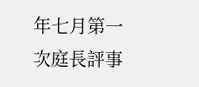年七月第一次庭長評事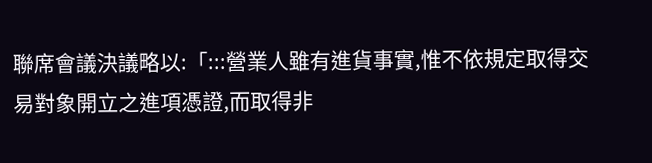聯席會議決議略以:「:::營業人雖有進貨事實,惟不依規定取得交易對象開立之進項憑證,而取得非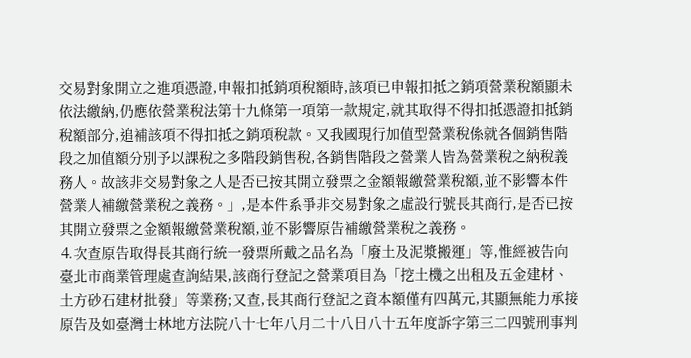交易對象開立之進項憑證,申報扣抵銷項稅額時,該項已申報扣抵之銷項營業稅額顯未依法繳納,仍應依營業稅法第十九條第一項第一款規定,就其取得不得扣抵憑證扣抵銷稅額部分,追補該項不得扣抵之銷項稅款。又我國現行加值型營業稅係就各個銷售階段之加值額分別予以課稅之多階段銷售稅,各銷售階段之營業人皆為營業稅之納稅義務人。故該非交易對象之人是否已按其開立發票之金額報繳營業稅額,並不影響本件營業人補繳營業稅之義務。」,是本件系爭非交易對象之虛設行號長其商行,是否已按其開立發票之金額報繳營業稅額,並不影響原告補繳營業稅之義務。
⒋次查原告取得長其商行統一發票所戴之品名為「廢土及泥漿搬運」等,惟經被告向臺北市商業管理處查詢結果,該商行登記之營業項目為「挖土機之出租及五金建材、土方砂石建材批發」等業務;又查,長其商行登記之資本額僅有四萬元,其顯無能力承接原告及如臺灣士林地方法院八十七年八月二十八日八十五年度訴字第三二四號刑事判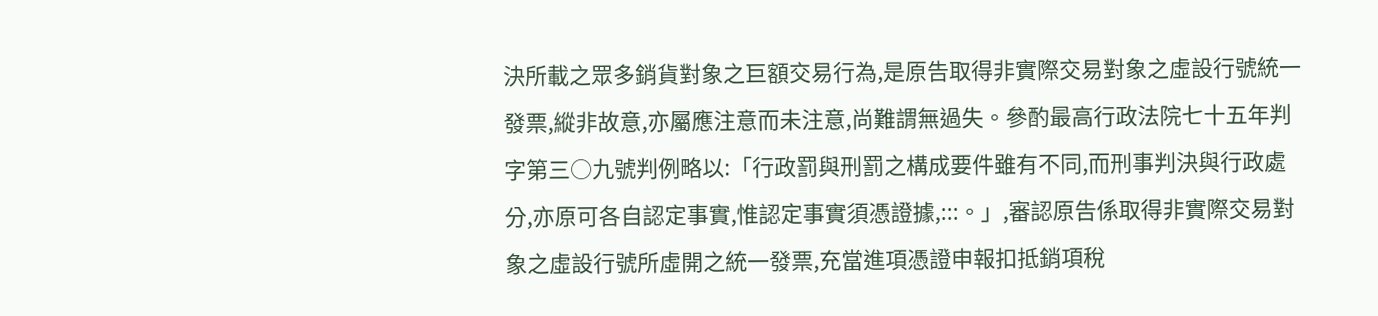決所載之眾多銷貨對象之巨額交易行為,是原告取得非實際交易對象之虛設行號統一發票,縱非故意,亦屬應注意而未注意,尚難謂無過失。參酌最高行政法院七十五年判字第三○九號判例略以:「行政罰與刑罰之構成要件雖有不同,而刑事判決與行政處分,亦原可各自認定事實,惟認定事實須憑證據,:::。」,審認原告係取得非實際交易對象之虛設行號所虛開之統一發票,充當進項憑證申報扣抵銷項稅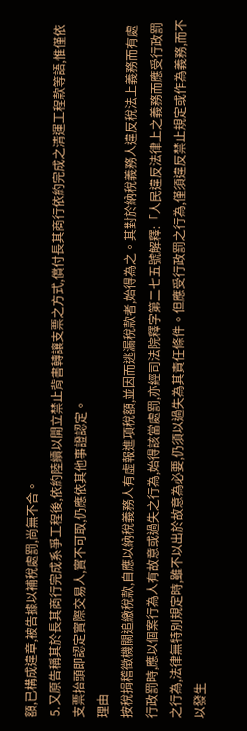額,已構成違章,被告據以補稅處罰,尚無不合。
⒌又原告稱其於長其商行完成系爭工程後,依約陸續以開立禁止背書轉讓支票之方式,償付長其商行依約完成之清運工程款等語,惟僅依支票抬頭即認定實際交易人,實不可取,仍應依其他事證認定。
理由
按稅捐稽徵機關追繳稅款,自應以納稅義務人有虛報進項稅額,並因而逃漏稅款者,始得為之。其對於納稅義務人違反稅法上義務而有處行政罰時,應以個案行為人有故意或過失之行為,始得該當處罰,亦經司法院釋字第二七五號解釋:「人民違反法律上之義務而應受行政罰之行為,法律無特別規定時,雖不以出於故意為必要,仍須以過失為其責任條件。但應受行政罰之行為,僅須違反禁止規定或作為義務,而不以發生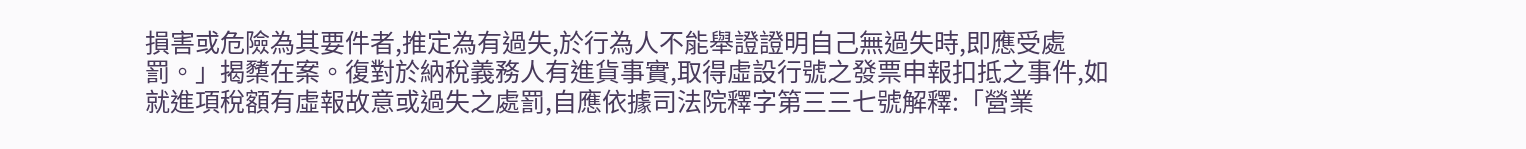損害或危險為其要件者,推定為有過失,於行為人不能舉證證明自己無過失時,即應受處罰。」揭櫫在案。復對於納稅義務人有進貨事實,取得虛設行號之發票申報扣抵之事件,如就進項稅額有虛報故意或過失之處罰,自應依據司法院釋字第三三七號解釋:「營業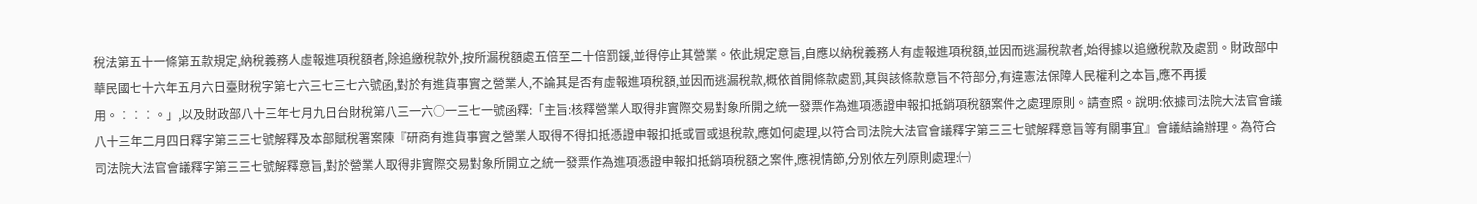稅法第五十一條第五款規定,納稅義務人虛報進項稅額者,除追繳稅款外,按所漏稅額處五倍至二十倍罰鍰,並得停止其營業。依此規定意旨,自應以納稅義務人有虛報進項稅額,並因而逃漏稅款者,始得據以追繳稅款及處罰。財政部中華民國七十六年五月六日臺財稅字第七六三七三七六號函,對於有進貨事實之營業人,不論其是否有虛報進項稅額,並因而逃漏稅款,概依首開條款處罰,其與該條款意旨不符部分,有違憲法保障人民權利之本旨,應不再援用。︰︰︰。」,以及財政部八十三年七月九日台財稅第八三一六○一三七一號函釋:「主旨:核釋營業人取得非實際交易對象所開之統一發票作為進項憑證申報扣抵銷項稅額案件之處理原則。請查照。說明:依據司法院大法官會議八十三年二月四日釋字第三三七號解釋及本部賦稅署案陳『研商有進貨事實之營業人取得不得扣抵憑證申報扣抵或冒或退稅款,應如何處理,以符合司法院大法官會議釋字第三三七號解釋意旨等有關事宜』會議結論辦理。為符合司法院大法官會議釋字第三三七號解釋意旨,對於營業人取得非實際交易對象所開立之統一發票作為進項憑證申報扣抵銷項稅額之案件,應視情節,分別依左列原則處理:㈠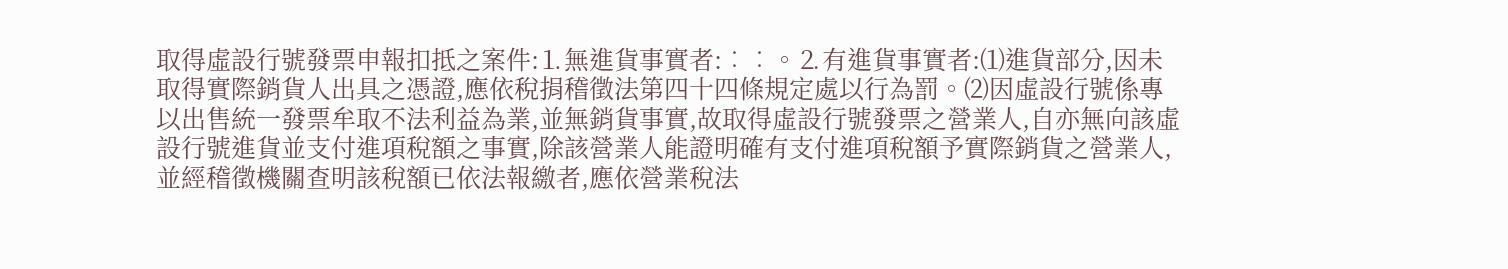取得虛設行號發票申報扣抵之案件:⒈無進貨事實者:︰︰。⒉有進貨事實者:⑴進貨部分,因未取得實際銷貨人出具之憑證,應依稅捐稽徵法第四十四條規定處以行為罰。⑵因虛設行號係專以出售統一發票牟取不法利益為業,並無銷貨事實,故取得虛設行號發票之營業人,自亦無向該虛設行號進貨並支付進項稅額之事實,除該營業人能證明確有支付進項稅額予實際銷貨之營業人,並經稽徵機關查明該稅額已依法報繳者,應依營業稅法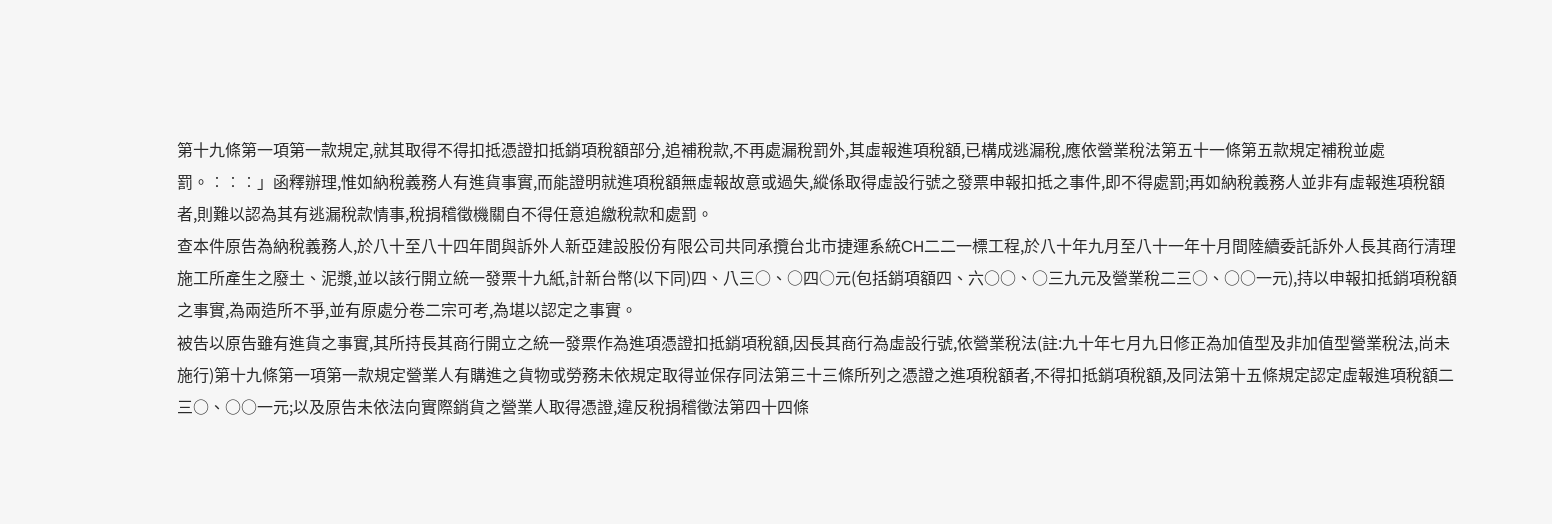第十九條第一項第一款規定,就其取得不得扣抵憑證扣抵銷項稅額部分,追補稅款,不再處漏稅罰外,其虛報進項稅額,已構成逃漏稅,應依營業稅法第五十一條第五款規定補稅並處罰。︰︰︰」函釋辦理,惟如納稅義務人有進貨事實,而能證明就進項稅額無虛報故意或過失,縱係取得虛設行號之發票申報扣抵之事件,即不得處罰;再如納稅義務人並非有虛報進項稅額者,則難以認為其有逃漏稅款情事,稅捐稽徵機關自不得任意追繳稅款和處罰。
查本件原告為納稅義務人,於八十至八十四年間與訴外人新亞建設股份有限公司共同承攬台北市捷運系統CH二二一標工程,於八十年九月至八十一年十月間陸續委託訴外人長其商行清理施工所產生之廢土、泥漿,並以該行開立統一發票十九紙,計新台幣(以下同)四、八三○、○四○元(包括銷項額四、六○○、○三九元及營業稅二三○、○○一元),持以申報扣抵銷項稅額之事實,為兩造所不爭,並有原處分卷二宗可考,為堪以認定之事實。
被告以原告雖有進貨之事實,其所持長其商行開立之統一發票作為進項憑證扣抵銷項稅額,因長其商行為虛設行號,依營業稅法(註:九十年七月九日修正為加值型及非加值型營業稅法,尚未施行)第十九條第一項第一款規定營業人有購進之貨物或勞務未依規定取得並保存同法第三十三條所列之憑證之進項稅額者,不得扣抵銷項稅額,及同法第十五條規定認定虛報進項稅額二三○、○○一元;以及原告未依法向實際銷貨之營業人取得憑證,違反稅捐稽徵法第四十四條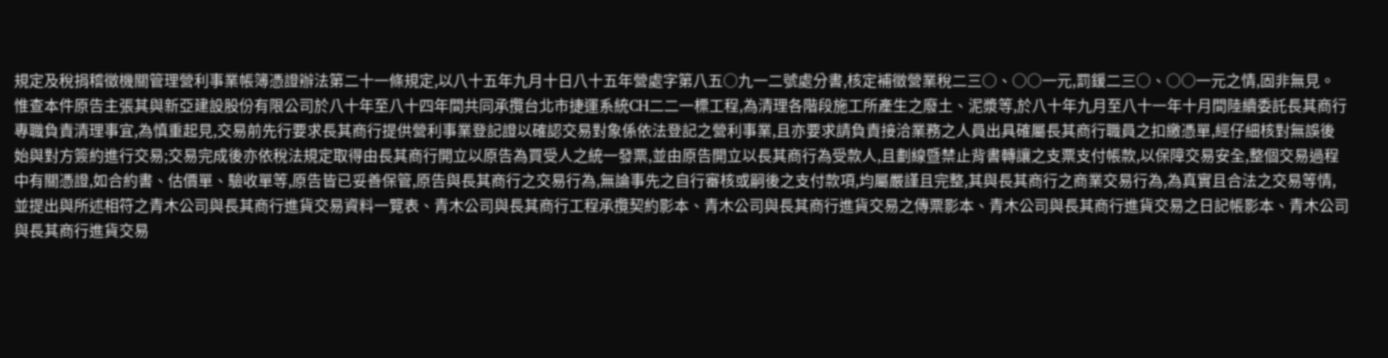規定及稅捐稽徵機關管理營利事業帳簿憑證辦法第二十一條規定,以八十五年九月十日八十五年營處字第八五○九一二號處分書,核定補徵營業稅二三○、○○一元,罰鍰二三○、○○一元之情,固非無見。
惟查本件原告主張其與新亞建設股份有限公司於八十年至八十四年間共同承攬台北市捷運系統CH二二一標工程,為清理各階段施工所產生之廢土、泥漿等,於八十年九月至八十一年十月間陸續委託長其商行專職負責清理事宜,為慎重起見,交易前先行要求長其商行提供營利事業登記證以確認交易對象係依法登記之營利事業,且亦要求請負責接洽業務之人員出具確屬長其商行職員之扣繳憑單,經仔細核對無誤後始與對方簽約進行交易;交易完成後亦依稅法規定取得由長其商行開立以原告為買受人之統一發票,並由原告開立以長其商行為受款人,且劃線暨禁止背書轉讓之支票支付帳款,以保障交易安全,整個交易過程中有關憑證,如合約書、估價單、驗收單等,原告皆已妥善保管,原告與長其商行之交易行為,無論事先之自行審核或嗣後之支付款項,均屬嚴謹且完整,其與長其商行之商業交易行為,為真實且合法之交易等情,並提出與所述相符之青木公司與長其商行進貨交易資料一覽表、青木公司與長其商行工程承攬契約影本、青木公司與長其商行進貨交易之傳票影本、青木公司與長其商行進貨交易之日記帳影本、青木公司與長其商行進貨交易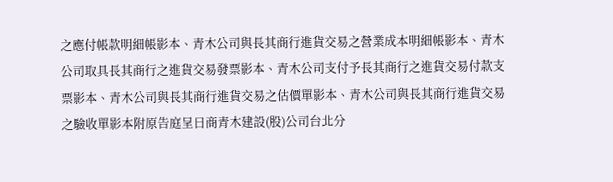之應付帳款明細帳影本、青木公司與長其商行進貨交易之營業成本明細帳影本、青木公司取具長其商行之進貨交易發票影本、青木公司支付予長其商行之進貨交易付款支票影本、青木公司與長其商行進貨交易之估價單影本、青木公司與長其商行進貨交易之驗收單影本附原告庭呈日商青木建設(股)公司台北分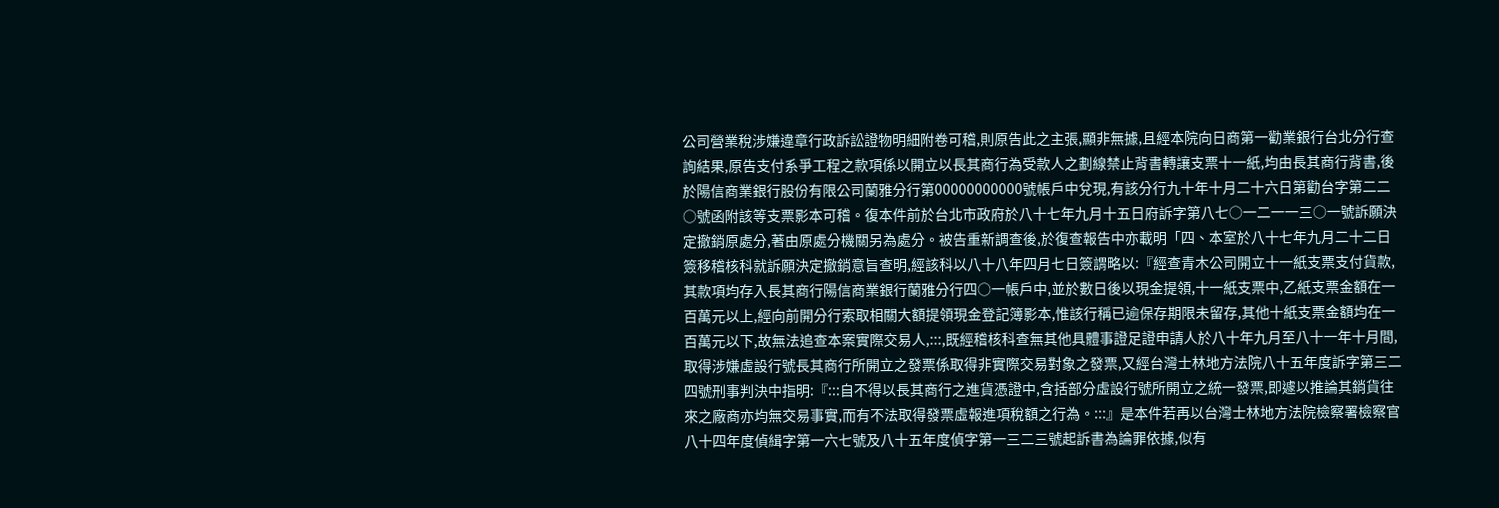公司營業稅涉嫌違章行政訴訟證物明細附卷可稽,則原告此之主張,顯非無據,且經本院向日商第一勸業銀行台北分行查詢結果,原告支付系爭工程之款項係以開立以長其商行為受款人之劃線禁止背書轉讓支票十一紙,均由長其商行背書,後於陽信商業銀行股份有限公司蘭雅分行第00000000000號帳戶中兌現,有該分行九十年十月二十六日第勸台字第二二○號函附該等支票影本可稽。復本件前於台北市政府於八十七年九月十五日府訴字第八七○一二一一三○一號訴願決定撤銷原處分,著由原處分機關另為處分。被告重新調查後,於復查報告中亦載明「四、本室於八十七年九月二十二日簽移稽核科就訴願決定撤銷意旨查明,經該科以八十八年四月七日簽謂略以:『經查青木公司開立十一紙支票支付貨款,其款項均存入長其商行陽信商業銀行蘭雅分行四○一帳戶中,並於數日後以現金提領,十一紙支票中,乙紙支票金額在一百萬元以上,經向前開分行索取相關大額提領現金登記簿影本,惟該行稱已逾保存期限未留存,其他十紙支票金額均在一百萬元以下,故無法追查本案實際交易人,:::,既經稽核科查無其他具體事證足證申請人於八十年九月至八十一年十月間,取得涉嫌虛設行號長其商行所開立之發票係取得非實際交易對象之發票,又經台灣士林地方法院八十五年度訴字第三二四號刑事判決中指明:『:::自不得以長其商行之進貨憑證中,含括部分虛設行號所開立之統一發票,即遽以推論其銷貨往來之廠商亦均無交易事實,而有不法取得發票虛報進項稅額之行為。:::』是本件若再以台灣士林地方法院檢察署檢察官八十四年度偵緝字第一六七號及八十五年度偵字第一三二三號起訴書為論罪依據,似有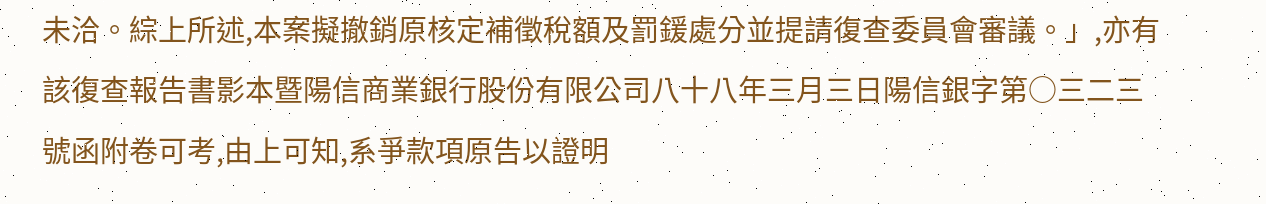未洽。綜上所述,本案擬撤銷原核定補徵稅額及罰鍰處分並提請復查委員會審議。」,亦有該復查報告書影本暨陽信商業銀行股份有限公司八十八年三月三日陽信銀字第○三二三號函附卷可考,由上可知,系爭款項原告以證明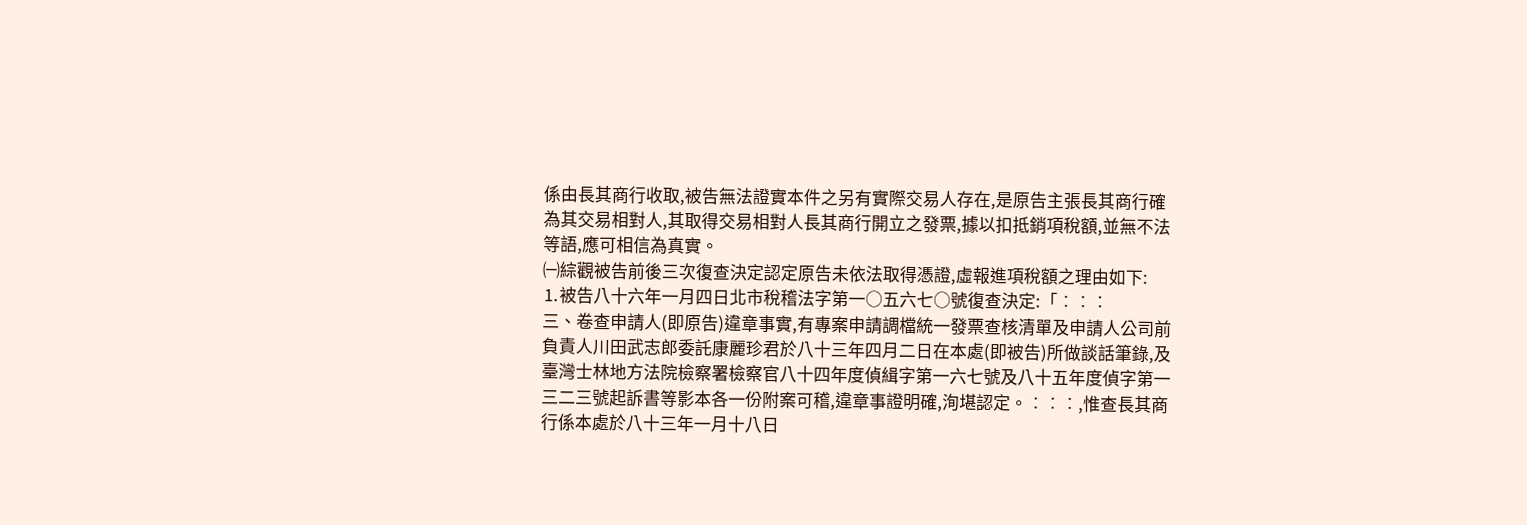係由長其商行收取,被告無法證實本件之另有實際交易人存在,是原告主張長其商行確為其交易相對人,其取得交易相對人長其商行開立之發票,據以扣抵銷項稅額,並無不法等語,應可相信為真實。
㈠綜觀被告前後三次復查決定認定原告未依法取得憑證,虛報進項稅額之理由如下:
⒈被告八十六年一月四日北市稅稽法字第一○五六七○號復查決定:「︰︰︰
三、卷查申請人(即原告)違章事實,有專案申請調檔統一發票查核清單及申請人公司前負責人川田武志郎委託康麗珍君於八十三年四月二日在本處(即被告)所做談話筆錄,及臺灣士林地方法院檢察署檢察官八十四年度偵緝字第一六七號及八十五年度偵字第一三二三號起訴書等影本各一份附案可稽,違章事證明確,洵堪認定。︰︰︰,惟查長其商行係本處於八十三年一月十八日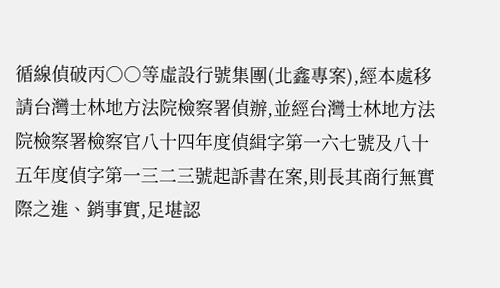循線偵破丙○○等虛設行號集團(北鑫專案),經本處移請台灣士林地方法院檢察署偵辦,並經台灣士林地方法院檢察署檢察官八十四年度偵緝字第一六七號及八十五年度偵字第一三二三號起訴書在案,則長其商行無實際之進、銷事實,足堪認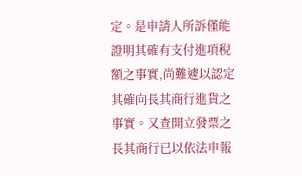定。是申請人所訴僅能證明其確有支付進項稅額之事實,尚難遽以認定其確向長其商行進貨之事實。又查開立發票之長其商行已以依法申報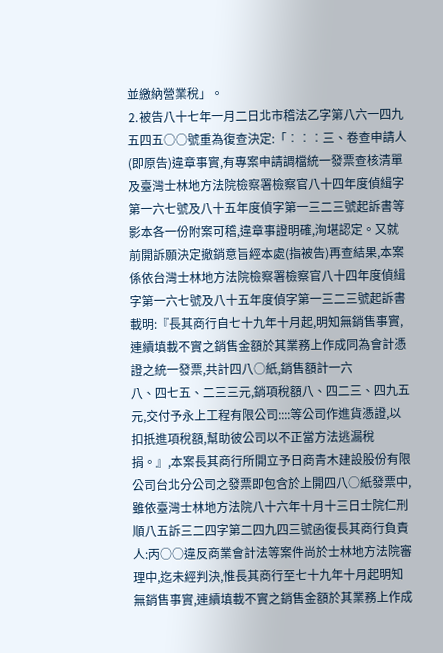並繳納營業稅」。
⒉被告八十七年一月二日北市稽法乙字第八六一四九五四五○○號重為復查決定:「︰︰︰三、卷查申請人(即原告)違章事實,有專案申請調檔統一發票查核清單及臺灣士林地方法院檢察署檢察官八十四年度偵緝字第一六七號及八十五年度偵字第一三二三號起訴書等影本各一份附案可稽,違章事證明確,洵堪認定。又就前開訴願決定撤銷意旨經本處(指被告)再查結果,本案係依台灣士林地方法院檢察署檢察官八十四年度偵緝字第一六七號及八十五年度偵字第一三二三號起訴書載明:『長其商行自七十九年十月起,明知無銷售事實,連續填載不實之銷售金額於其業務上作成同為會計憑證之統一發票,共計四八○紙,銷售額計一六
八、四七五、二三三元,銷項稅額八、四二三、四九五元,交付予永上工程有限公司::::等公司作進貨憑證,以扣扺進項稅額,幫助彼公司以不正當方法逃漏稅捐。』,本案長其商行所開立予日商青木建設股份有限公司台北分公司之發票即包含於上開四八○紙發票中,雖依臺灣士林地方法院八十六年十月十三日士院仁刑順八五訴三二四字第二四九四三號函復長其商行負責人:丙○○違反商業會計法等案件尚於士林地方法院審理中,迄未經判決,惟長其商行至七十九年十月起明知無銷售事實,連續填載不實之銷售金額於其業務上作成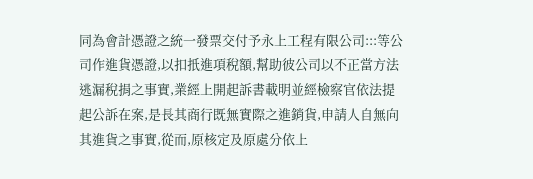同為會計憑證之統一發票交付予永上工程有限公司:::等公司作進貨憑證,以扣扺進項稅額,幫助彼公司以不正當方法逃漏稅捐之事實,業經上開起訴書載明並經檢察官依法提起公訴在案,是長其商行既無實際之進銷貨,申請人自無向其進貨之事實,從而,原核定及原處分依上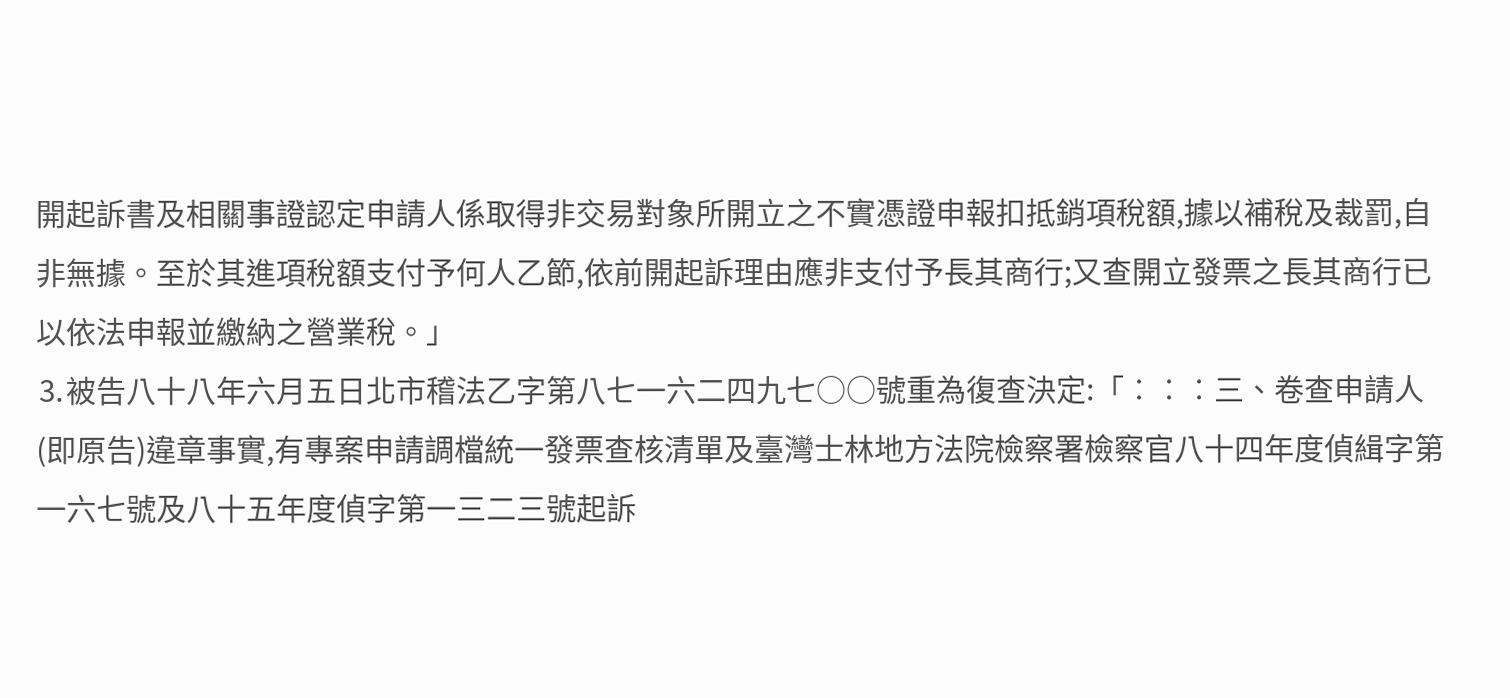開起訴書及相關事證認定申請人係取得非交易對象所開立之不實憑證申報扣抵銷項稅額,據以補稅及裁罰,自非無據。至於其進項稅額支付予何人乙節,依前開起訴理由應非支付予長其商行;又查開立發票之長其商行已以依法申報並繳納之營業稅。」
⒊被告八十八年六月五日北市稽法乙字第八七一六二四九七○○號重為復查決定:「︰︰︰三、卷查申請人(即原告)違章事實,有專案申請調檔統一發票查核清單及臺灣士林地方法院檢察署檢察官八十四年度偵緝字第一六七號及八十五年度偵字第一三二三號起訴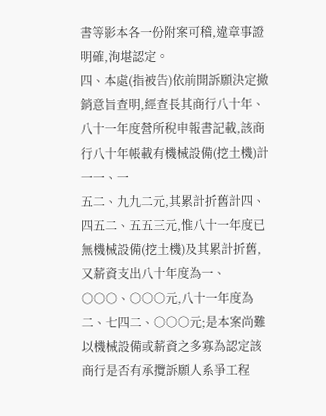書等影本各一份附案可稽,違章事證明確,洵堪認定。
四、本處(指被告)依前開訴願決定撤銷意旨查明,經查長其商行八十年、八十一年度營所稅申報書記載,該商行八十年帳載有機械設備(挖土機)計一一、一
五二、九九二元,其累計折舊計四、四五二、五五三元,惟八十一年度已無機械設備(挖土機)及其累計折舊,又薪資支出八十年度為一、○○○、○○○元,八十一年度為二、七四二、○○○元;是本案尚難以機械設備或薪資之多寡為認定該商行是否有承攬訴願人系爭工程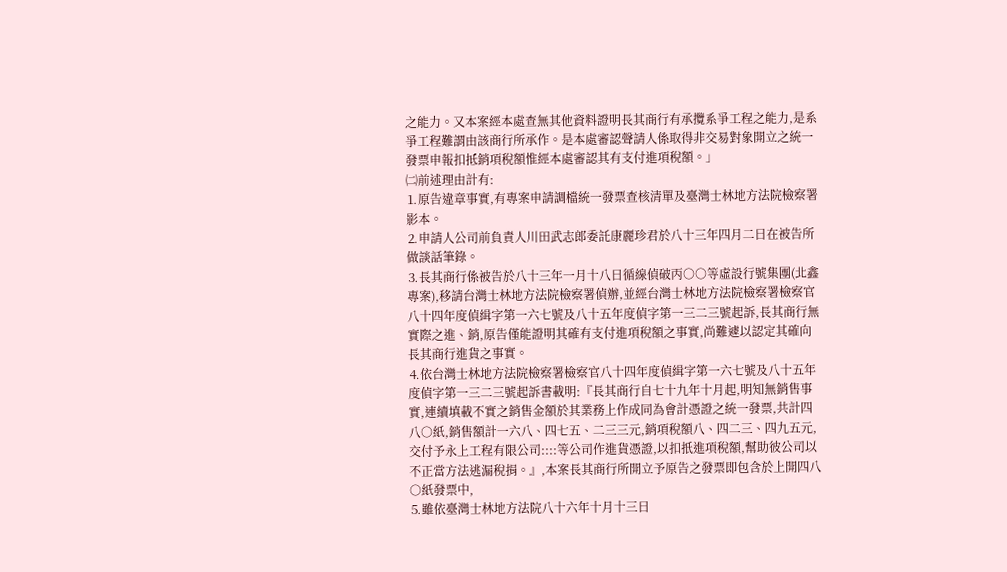之能力。又本案經本處查無其他資料證明長其商行有承攬系爭工程之能力,是系爭工程難謂由該商行所承作。是本處審認聲請人係取得非交易對象開立之統一發票申報扣抵銷項稅額惟經本處審認其有支付進項稅額。」
㈡前述理由計有:
⒈原告違章事實,有專案申請調檔統一發票查核清單及臺灣士林地方法院檢察署
影本。
⒉申請人公司前負責人川田武志郎委託康麗珍君於八十三年四月二日在被告所做談話筆錄。
⒊長其商行係被告於八十三年一月十八日循線偵破丙○○等虛設行號集團(北鑫專案),移請台灣士林地方法院檢察署偵辦,並經台灣士林地方法院檢察署檢察官八十四年度偵緝字第一六七號及八十五年度偵字第一三二三號起訴,長其商行無實際之進、銷,原告僅能證明其確有支付進項稅額之事實,尚難遽以認定其確向長其商行進貨之事實。
⒋依台灣士林地方法院檢察署檢察官八十四年度偵緝字第一六七號及八十五年度偵字第一三二三號起訴書載明:『長其商行自七十九年十月起,明知無銷售事實,連續填載不實之銷售金額於其業務上作成同為會計憑證之統一發票,共計四八○紙,銷售額計一六八、四七五、二三三元,銷項稅額八、四二三、四九五元,交付予永上工程有限公司::::等公司作進貨憑證,以扣扺進項稅額,幫助彼公司以不正當方法逃漏稅捐。』,本案長其商行所開立予原告之發票即包含於上開四八○紙發票中,
⒌雖依臺灣士林地方法院八十六年十月十三日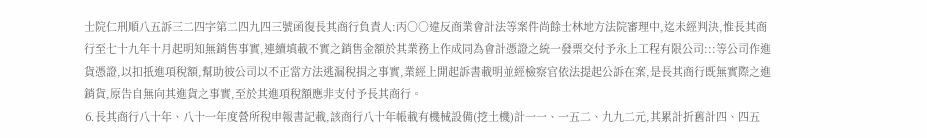士院仁刑順八五訴三二四字第二四九四三號函復長其商行負責人:丙○○違反商業會計法等案件尚餘士林地方法院審理中,迄未經判決,惟長其商行至七十九年十月起明知無銷售事實,連續填載不實之銷售金額於其業務上作成同為會計憑證之統一發票交付予永上工程有限公司:::等公司作進貨憑證,以扣扺進項稅額,幫助彼公司以不正當方法逃漏稅捐之事實,業經上開起訴書載明並經檢察官依法提起公訴在案,是長其商行既無實際之進銷貨,原告自無向其進貨之事實,至於其進項稅額應非支付予長其商行。
⒍長其商行八十年、八十一年度營所稅申報書記載,該商行八十年帳載有機械設備(挖土機)計一一、一五二、九九二元,其累計折舊計四、四五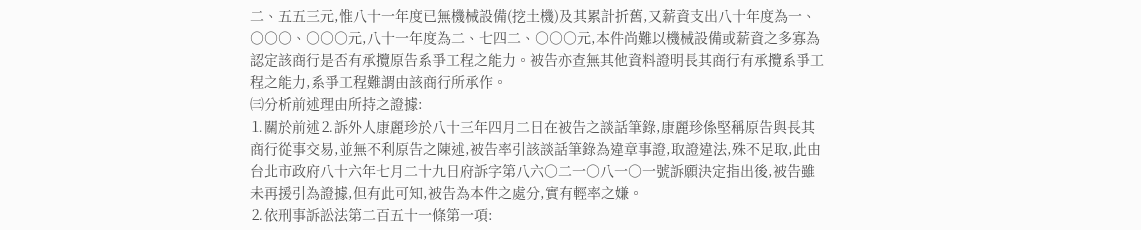二、五五三元,惟八十一年度已無機械設備(挖土機)及其累計折舊,又薪資支出八十年度為一、○○○、○○○元,八十一年度為二、七四二、○○○元,本件尚難以機械設備或薪資之多寡為認定該商行是否有承攬原告系爭工程之能力。被告亦查無其他資料證明長其商行有承攬系爭工程之能力,系爭工程難謂由該商行所承作。
㈢分析前述理由所持之證據:
⒈關於前述⒉訴外人康麗珍於八十三年四月二日在被告之談話筆錄,康麗珍係堅稱原告與長其商行從事交易,並無不利原告之陳述,被告率引該談話筆錄為違章事證,取證違法,殊不足取,此由台北市政府八十六年七月二十九日府訴字第八六○二一○八一○一號訴願決定指出後,被告雖未再援引為證據,但有此可知,被告為本件之處分,實有輕率之嫌。
⒉依刑事訴訟法第二百五十一條第一項: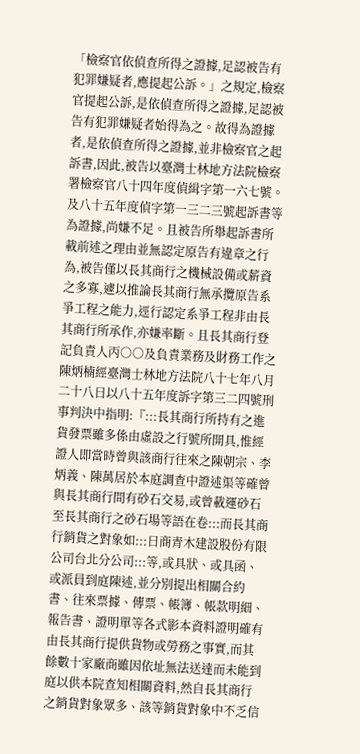「檢察官依偵查所得之證據,足認被告有犯罪嫌疑者,應提起公訴。」之規定,檢察官提起公訴,是依偵查所得之證據,足認被告有犯罪嫌疑者始得為之。故得為證據者,是依偵查所得之證據,並非檢察官之起訴書,因此,被告以臺灣士林地方法院檢察署檢察官八十四年度偵緝字第一六七號。及八十五年度偵字第一三二三號起訴書等為證據,尚嫌不足。且被告所舉起訴書所載前述之理由並無認定原告有違章之行為,被告僅以長其商行之機械設備或薪資之多寡,遽以推論長其商行無承攬原告系爭工程之能力,逕行認定系爭工程非由長其商行所承作,亦嫌率斷。且長其商行登記負責人丙○○及負責業務及財務工作之陳炳楠經臺灣士林地方法院八十七年八月二十八日以八十五年度訴字第三二四號刑事判決中指明:『:::長其商行所持有之進貨發票雖多係由虛設之行號所開具,惟經證人即當時曾與該商行往來之陳朝宗、李炳義、陳萬居於本庭調查中證述渠等確曾與長其商行間有砂石交易,或曾載運砂石至長其商行之砂石場等語在卷:::而長其商行銷貨之對象如:::日商青木建設股份有限公司台北分公司:::等,或具狀、或具函、或派員到庭陳述,並分別提出相關合約書、往來票據、傳票、帳簿、帳款明細、報告書、證明單等各式影本資料證明確有由長其商行提供貨物或勞務之事實,而其餘數十家廠商雖因依址無法送達而未能到庭以供本院查知相關資料,然自長其商行之銷貨對象眾多、該等銷貨對象中不乏信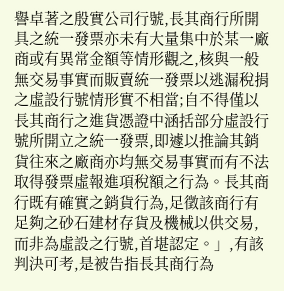譽卓著之殷實公司行號,長其商行所開具之統一發票亦未有大量集中於某一廠商或有異常金額等情形觀之,核與一般無交易事實而販賣統一發票以逃漏稅捐之虛設行號情形實不相當;自不得僅以長其商行之進貨憑證中涵括部分虛設行號所開立之統一發票,即遽以推論其銷貨往來之廠商亦均無交易事實而有不法取得發票虛報進項稅額之行為。長其商行既有確實之銷貨行為,足徵該商行有足夠之砂石建材存貨及機械以供交易,而非為虛設之行號,首堪認定。」,有該判決可考,是被告指長其商行為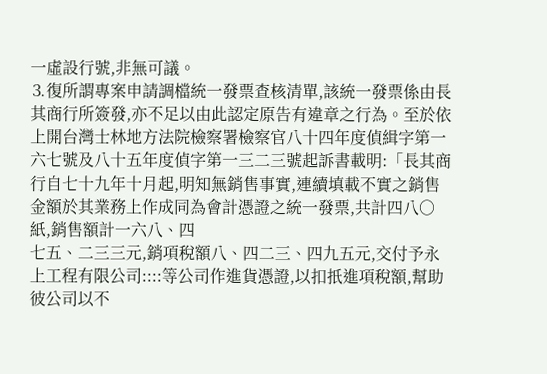一虛設行號,非無可議。
⒊復所謂專案申請調檔統一發票查核清單,該統一發票係由長其商行所簽發,亦不足以由此認定原告有違章之行為。至於依上開台灣士林地方法院檢察署檢察官八十四年度偵緝字第一六七號及八十五年度偵字第一三二三號起訴書載明:「長其商行自七十九年十月起,明知無銷售事實,連續填載不實之銷售金額於其業務上作成同為會計憑證之統一發票,共計四八○紙,銷售額計一六八、四
七五、二三三元,銷項稅額八、四二三、四九五元,交付予永上工程有限公司::::等公司作進貨憑證,以扣扺進項稅額,幫助彼公司以不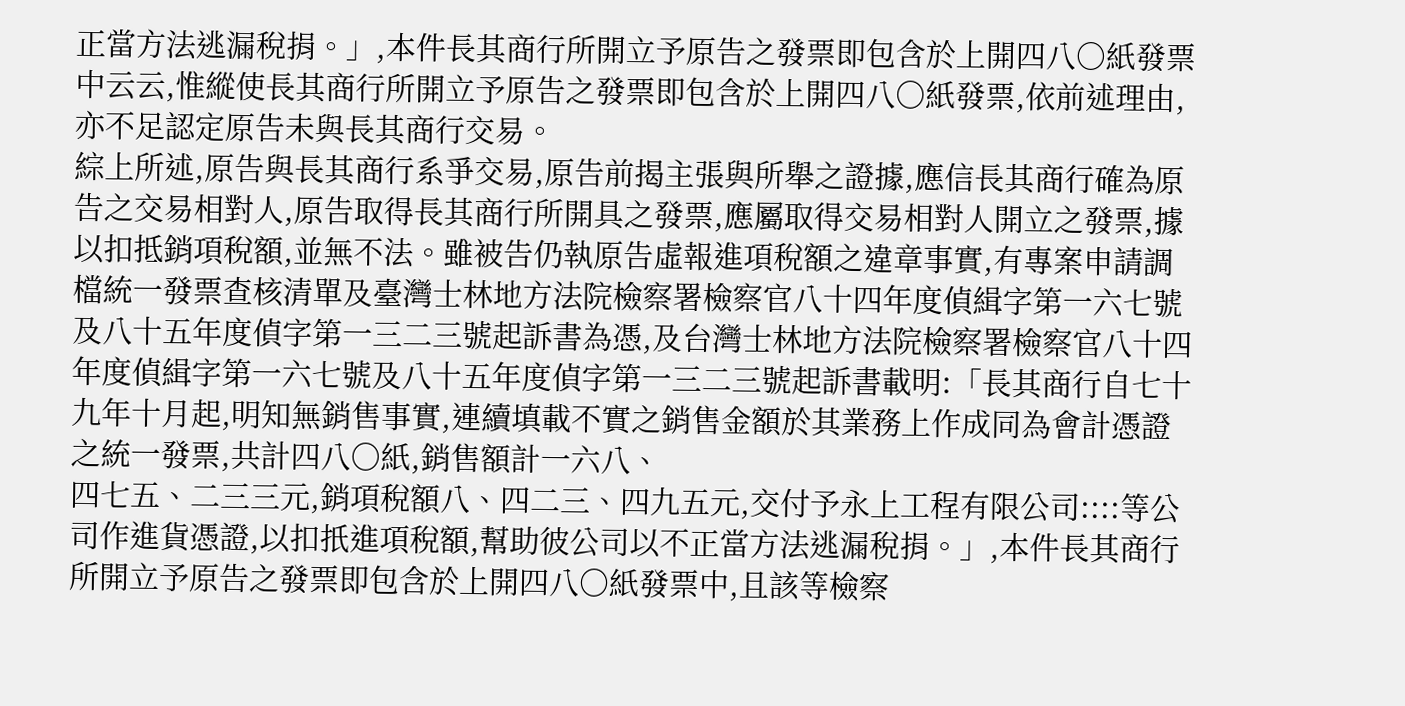正當方法逃漏稅捐。」,本件長其商行所開立予原告之發票即包含於上開四八○紙發票中云云,惟縱使長其商行所開立予原告之發票即包含於上開四八○紙發票,依前述理由,亦不足認定原告未與長其商行交易。
綜上所述,原告與長其商行系爭交易,原告前揭主張與所舉之證據,應信長其商行確為原告之交易相對人,原告取得長其商行所開具之發票,應屬取得交易相對人開立之發票,據以扣抵銷項稅額,並無不法。雖被告仍執原告虛報進項稅額之違章事實,有專案申請調檔統一發票查核清單及臺灣士林地方法院檢察署檢察官八十四年度偵緝字第一六七號及八十五年度偵字第一三二三號起訴書為憑,及台灣士林地方法院檢察署檢察官八十四年度偵緝字第一六七號及八十五年度偵字第一三二三號起訴書載明:「長其商行自七十九年十月起,明知無銷售事實,連續填載不實之銷售金額於其業務上作成同為會計憑證之統一發票,共計四八○紙,銷售額計一六八、
四七五、二三三元,銷項稅額八、四二三、四九五元,交付予永上工程有限公司::::等公司作進貨憑證,以扣扺進項稅額,幫助彼公司以不正當方法逃漏稅捐。」,本件長其商行所開立予原告之發票即包含於上開四八○紙發票中,且該等檢察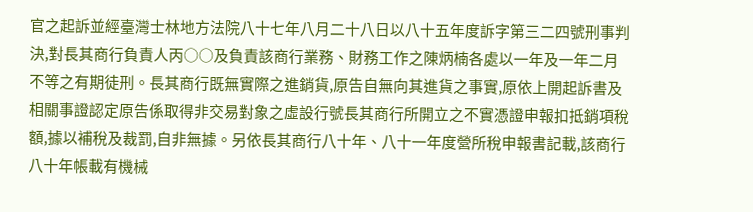官之起訴並經臺灣士林地方法院八十七年八月二十八日以八十五年度訴字第三二四號刑事判決,對長其商行負責人丙○○及負責該商行業務、財務工作之陳炳楠各處以一年及一年二月不等之有期徒刑。長其商行既無實際之進銷貨,原告自無向其進貨之事實,原依上開起訴書及相關事證認定原告係取得非交易對象之虛設行號長其商行所開立之不實憑證申報扣抵銷項稅額,據以補稅及裁罰,自非無據。另依長其商行八十年、八十一年度營所稅申報書記載,該商行八十年帳載有機械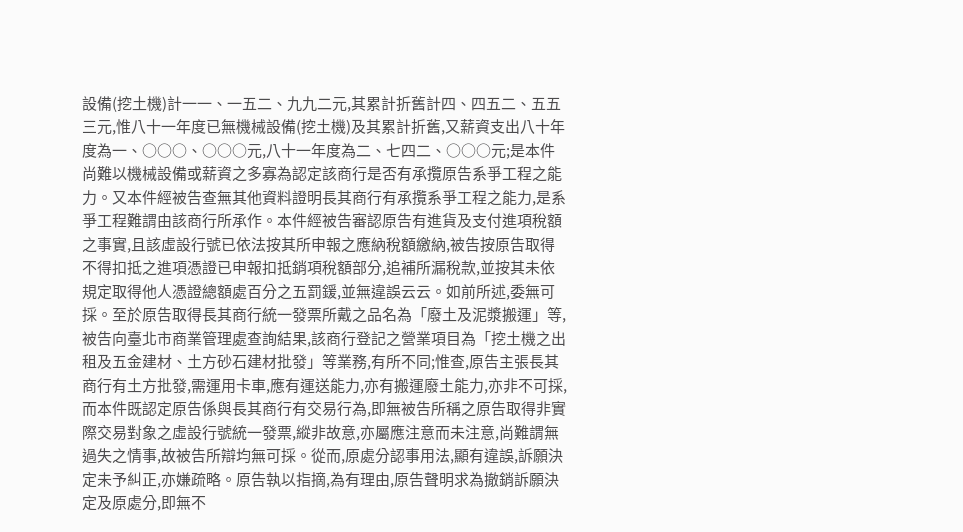設備(挖土機)計一一、一五二、九九二元,其累計折舊計四、四五二、五五三元,惟八十一年度已無機械設備(挖土機)及其累計折舊,又薪資支出八十年度為一、○○○、○○○元,八十一年度為二、七四二、○○○元;是本件尚難以機械設備或薪資之多寡為認定該商行是否有承攬原告系爭工程之能力。又本件經被告查無其他資料證明長其商行有承攬系爭工程之能力,是系爭工程難謂由該商行所承作。本件經被告審認原告有進貨及支付進項稅額之事實,且該虛設行號已依法按其所申報之應納稅額繳納,被告按原告取得不得扣抵之進項憑證已申報扣抵銷項稅額部分,追補所漏稅款,並按其未依規定取得他人憑證總額處百分之五罰鍰,並無違誤云云。如前所述,委無可採。至於原告取得長其商行統一發票所戴之品名為「廢土及泥漿搬運」等,被告向臺北市商業管理處查詢結果,該商行登記之營業項目為「挖土機之出租及五金建材、土方砂石建材批發」等業務,有所不同;惟查,原告主張長其商行有土方批發,需運用卡車,應有運送能力,亦有搬運廢土能力,亦非不可採,而本件既認定原告係與長其商行有交易行為,即無被告所稱之原告取得非實際交易對象之虛設行號統一發票,縱非故意,亦屬應注意而未注意,尚難謂無過失之情事,故被告所辯均無可採。從而,原處分認事用法,顯有違誤,訴願決定未予糾正,亦嫌疏略。原告執以指摘,為有理由,原告聲明求為撤銷訴願決定及原處分,即無不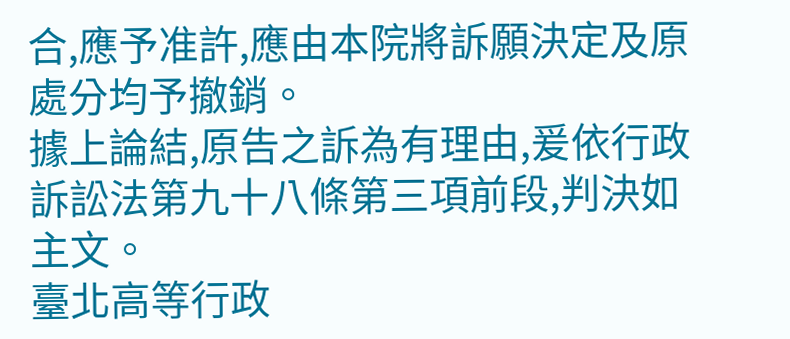合,應予准許,應由本院將訴願決定及原處分均予撤銷。
據上論結,原告之訴為有理由,爰依行政訴訟法第九十八條第三項前段,判決如主文。
臺北高等行政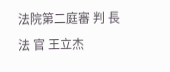法院第二庭審 判 長 法 官 王立杰